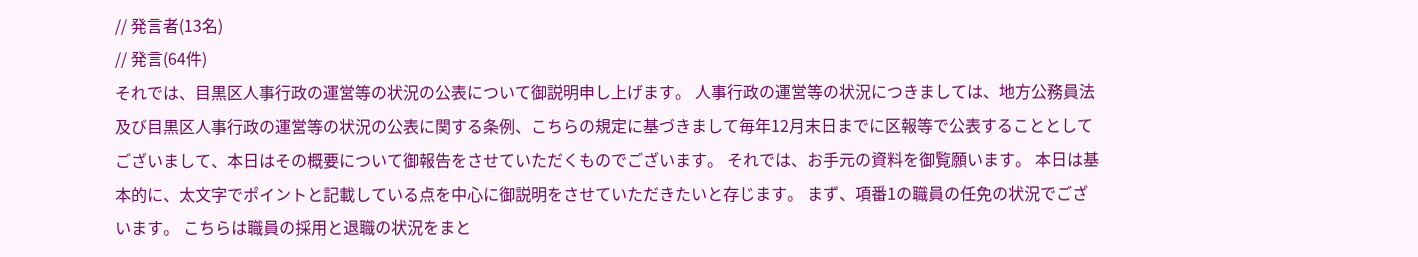// 発言者(13名)
// 発言(64件)
それでは、目黒区人事行政の運営等の状況の公表について御説明申し上げます。 人事行政の運営等の状況につきましては、地方公務員法及び目黒区人事行政の運営等の状況の公表に関する条例、こちらの規定に基づきまして毎年12月末日までに区報等で公表することとしてございまして、本日はその概要について御報告をさせていただくものでございます。 それでは、お手元の資料を御覧願います。 本日は基本的に、太文字でポイントと記載している点を中心に御説明をさせていただきたいと存じます。 まず、項番1の職員の任免の状況でございます。 こちらは職員の採用と退職の状況をまと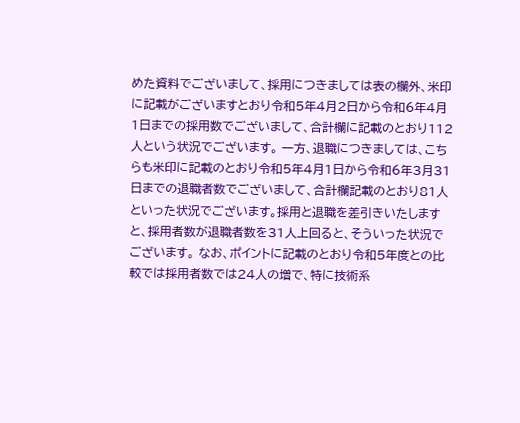めた資料でございまして、採用につきましては表の欄外、米印に記載がございますとおり令和5年4月2日から令和6年4月1日までの採用数でございまして、合計欄に記載のとおり112人という状況でございます。 一方、退職につきましては、こちらも米印に記載のとおり令和5年4月1日から令和6年3月31日までの退職者数でございまして、合計欄記載のとおり81人といった状況でございます。採用と退職を差引きいたしますと、採用者数が退職者数を31人上回ると、そういった状況でございます。 なお、ポイントに記載のとおり令和5年度との比較では採用者数では24人の増で、特に技術系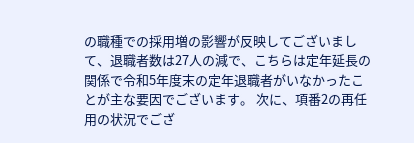の職種での採用増の影響が反映してございまして、退職者数は27人の減で、こちらは定年延長の関係で令和5年度末の定年退職者がいなかったことが主な要因でございます。 次に、項番2の再任用の状況でござ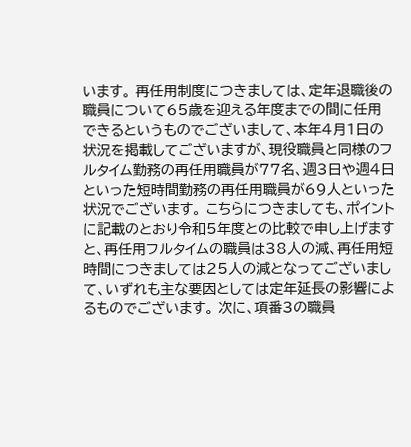います。 再任用制度につきましては、定年退職後の職員について65歳を迎える年度までの間に任用できるというものでございまして、本年4月1日の状況を掲載してございますが、現役職員と同様のフルタイム勤務の再任用職員が77名、週3日や週4日といった短時間勤務の再任用職員が69人といった状況でございます。 こちらにつきましても、ポイントに記載のとおり令和5年度との比較で申し上げますと、再任用フルタイムの職員は38人の減、再任用短時間につきましては25人の減となってございまして、いずれも主な要因としては定年延長の影響によるものでございます。 次に、項番3の職員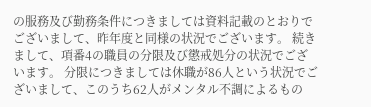の服務及び勤務条件につきましては資料記載のとおりでございまして、昨年度と同様の状況でございます。 続きまして、項番4の職員の分限及び懲戒処分の状況でございます。 分限につきましては休職が86人という状況でございまして、このうち62人がメンタル不調によるもの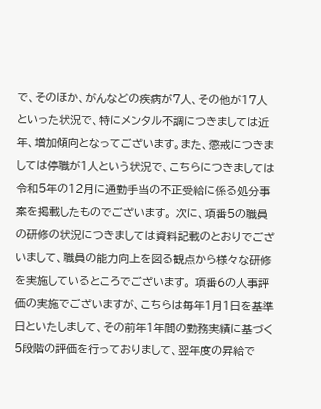で、そのほか、がんなどの疾病が7人、その他が17人といった状況で、特にメンタル不調につきましては近年、増加傾向となってございます。また、懲戒につきましては停職が1人という状況で、こちらにつきましては令和5年の12月に通勤手当の不正受給に係る処分事案を掲載したものでございます。 次に、項番5の職員の研修の状況につきましては資料記載のとおりでございまして、職員の能力向上を図る観点から様々な研修を実施しているところでございます。 項番6の人事評価の実施でございますが、こちらは毎年1月1日を基準日といたしまして、その前年1年間の勤務実績に基づく5段階の評価を行っておりまして、翌年度の昇給で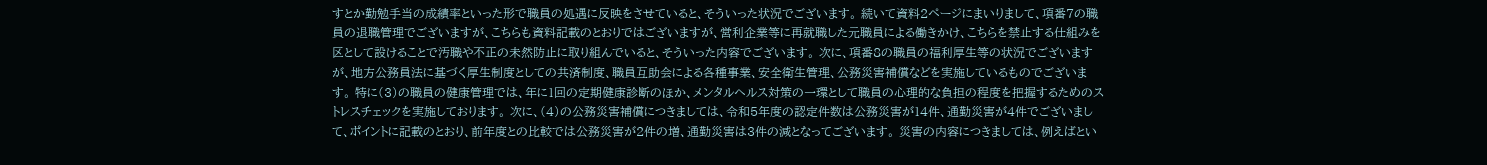すとか勤勉手当の成績率といった形で職員の処遇に反映をさせていると、そういった状況でございます。 続いて資料2ページにまいりまして、項番7の職員の退職管理でございますが、こちらも資料記載のとおりではございますが、営利企業等に再就職した元職員による働きかけ、こちらを禁止する仕組みを区として設けることで汚職や不正の未然防止に取り組んでいると、そういった内容でございます。 次に、項番8の職員の福利厚生等の状況でございますが、地方公務員法に基づく厚生制度としての共済制度、職員互助会による各種事業、安全衛生管理、公務災害補償などを実施しているものでございます。 特に(3)の職員の健康管理では、年に1回の定期健康診断のほか、メンタルヘルス対策の一環として職員の心理的な負担の程度を把握するためのストレスチェックを実施しております。 次に、(4)の公務災害補償につきましては、令和5年度の認定件数は公務災害が14件、通勤災害が4件でございまして、ポイントに記載のとおり、前年度との比較では公務災害が2件の増、通勤災害は3件の減となってございます。 災害の内容につきましては、例えばとい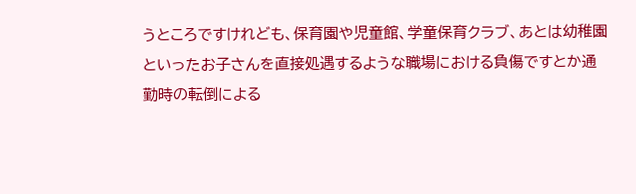うところですけれども、保育園や児童館、学童保育クラブ、あとは幼稚園といったお子さんを直接処遇するような職場における負傷ですとか通勤時の転倒による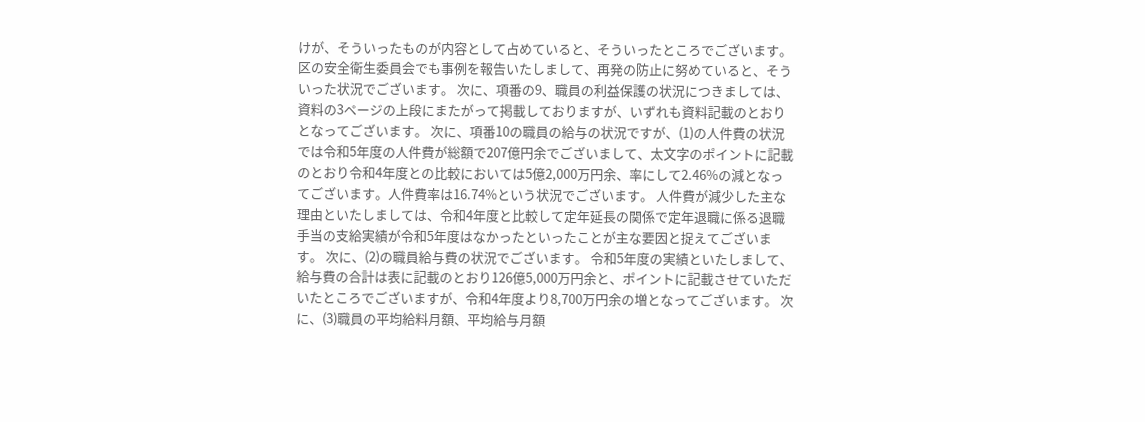けが、そういったものが内容として占めていると、そういったところでございます。区の安全衛生委員会でも事例を報告いたしまして、再発の防止に努めていると、そういった状況でございます。 次に、項番の9、職員の利益保護の状況につきましては、資料の3ページの上段にまたがって掲載しておりますが、いずれも資料記載のとおりとなってございます。 次に、項番10の職員の給与の状況ですが、(1)の人件費の状況では令和5年度の人件費が総額で207億円余でございまして、太文字のポイントに記載のとおり令和4年度との比較においては5億2,000万円余、率にして2.46%の減となってございます。人件費率は16.74%という状況でございます。 人件費が減少した主な理由といたしましては、令和4年度と比較して定年延長の関係で定年退職に係る退職手当の支給実績が令和5年度はなかったといったことが主な要因と捉えてございます。 次に、(2)の職員給与費の状況でございます。 令和5年度の実績といたしまして、給与費の合計は表に記載のとおり126億5,000万円余と、ポイントに記載させていただいたところでございますが、令和4年度より8,700万円余の増となってございます。 次に、(3)職員の平均給料月額、平均給与月額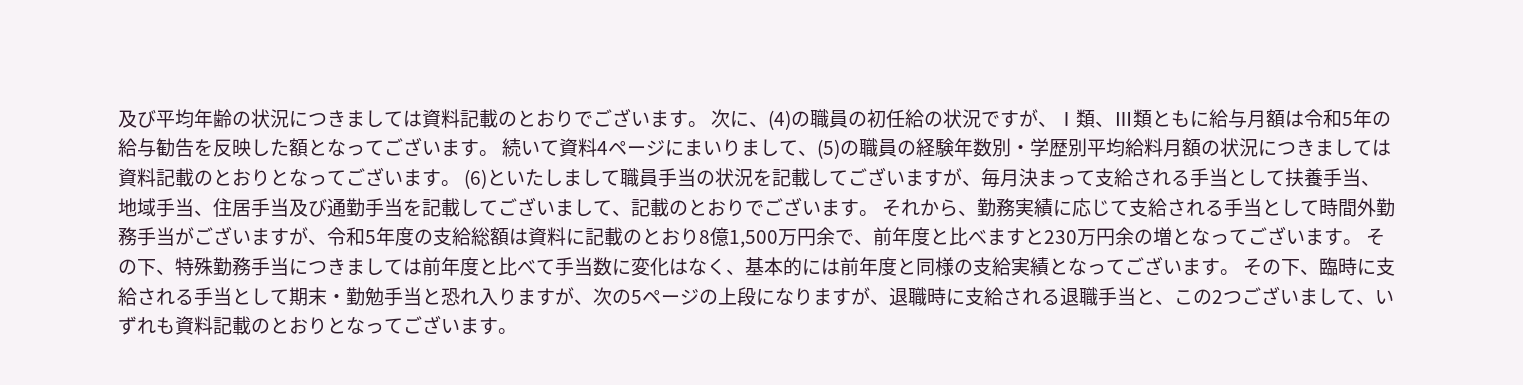及び平均年齢の状況につきましては資料記載のとおりでございます。 次に、(4)の職員の初任給の状況ですが、Ⅰ類、Ⅲ類ともに給与月額は令和5年の給与勧告を反映した額となってございます。 続いて資料4ページにまいりまして、(5)の職員の経験年数別・学歴別平均給料月額の状況につきましては資料記載のとおりとなってございます。 (6)といたしまして職員手当の状況を記載してございますが、毎月決まって支給される手当として扶養手当、地域手当、住居手当及び通勤手当を記載してございまして、記載のとおりでございます。 それから、勤務実績に応じて支給される手当として時間外勤務手当がございますが、令和5年度の支給総額は資料に記載のとおり8億1,500万円余で、前年度と比べますと230万円余の増となってございます。 その下、特殊勤務手当につきましては前年度と比べて手当数に変化はなく、基本的には前年度と同様の支給実績となってございます。 その下、臨時に支給される手当として期末・勤勉手当と恐れ入りますが、次の5ページの上段になりますが、退職時に支給される退職手当と、この2つございまして、いずれも資料記載のとおりとなってございます。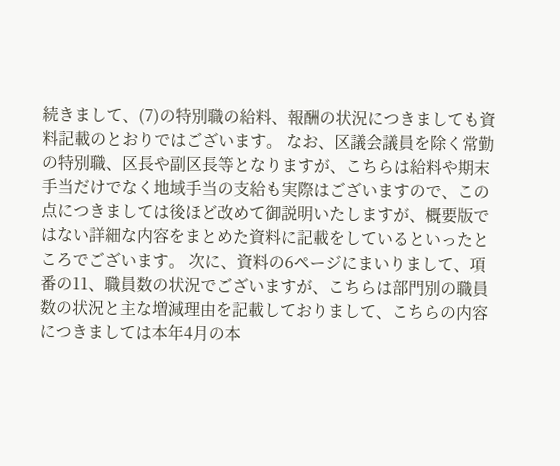続きまして、(7)の特別職の給料、報酬の状況につきましても資料記載のとおりではございます。 なお、区議会議員を除く常勤の特別職、区長や副区長等となりますが、こちらは給料や期末手当だけでなく地域手当の支給も実際はございますので、この点につきましては後ほど改めて御説明いたしますが、概要版ではない詳細な内容をまとめた資料に記載をしているといったところでございます。 次に、資料の6ページにまいりまして、項番の11、職員数の状況でございますが、こちらは部門別の職員数の状況と主な増減理由を記載しておりまして、こちらの内容につきましては本年4月の本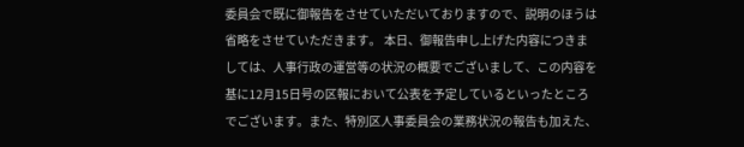委員会で既に御報告をさせていただいておりますので、説明のほうは省略をさせていただきます。 本日、御報告申し上げた内容につきましては、人事行政の運営等の状況の概要でございまして、この内容を基に12月15日号の区報において公表を予定しているといったところでございます。また、特別区人事委員会の業務状況の報告も加えた、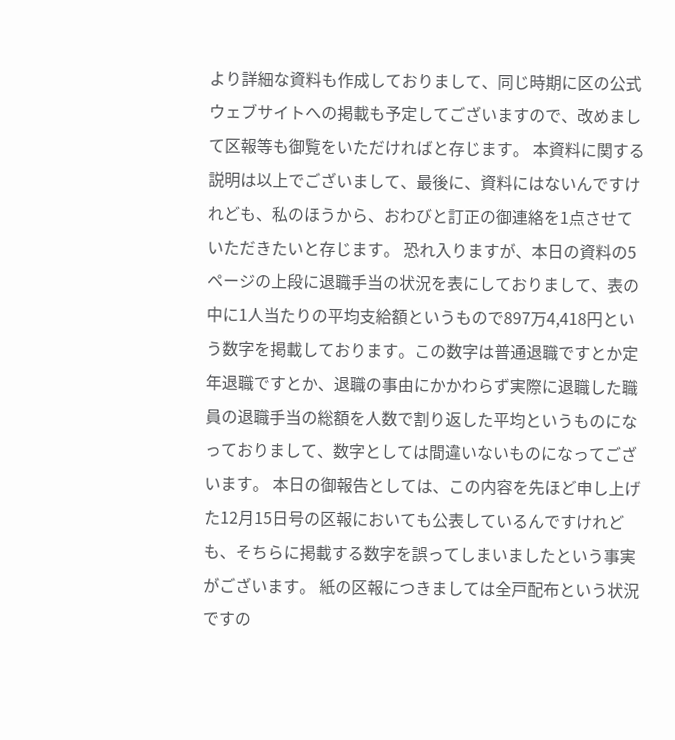より詳細な資料も作成しておりまして、同じ時期に区の公式ウェブサイトへの掲載も予定してございますので、改めまして区報等も御覧をいただければと存じます。 本資料に関する説明は以上でございまして、最後に、資料にはないんですけれども、私のほうから、おわびと訂正の御連絡を1点させていただきたいと存じます。 恐れ入りますが、本日の資料の5ページの上段に退職手当の状況を表にしておりまして、表の中に1人当たりの平均支給額というもので897万4,418円という数字を掲載しております。この数字は普通退職ですとか定年退職ですとか、退職の事由にかかわらず実際に退職した職員の退職手当の総額を人数で割り返した平均というものになっておりまして、数字としては間違いないものになってございます。 本日の御報告としては、この内容を先ほど申し上げた12月15日号の区報においても公表しているんですけれども、そちらに掲載する数字を誤ってしまいましたという事実がございます。 紙の区報につきましては全戸配布という状況ですの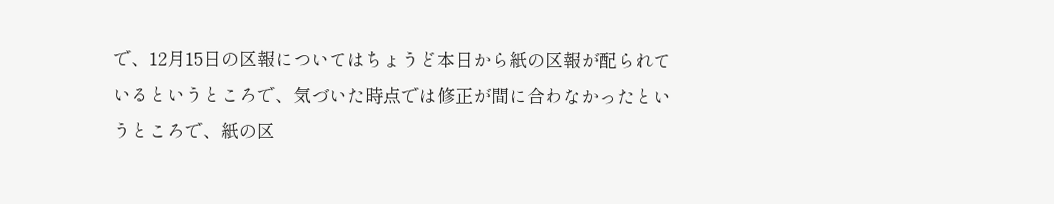で、12月15日の区報についてはちょうど本日から紙の区報が配られているというところで、気づいた時点では修正が間に合わなかったというところで、紙の区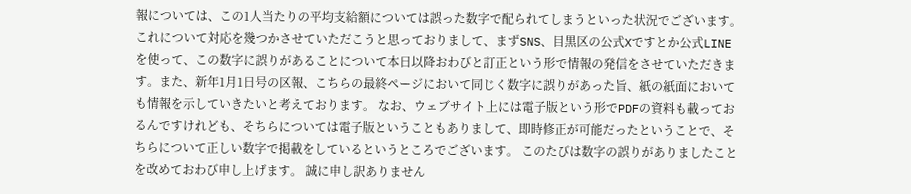報については、この1人当たりの平均支給額については誤った数字で配られてしまうといった状況でございます。 これについて対応を幾つかさせていただこうと思っておりまして、まずSNS、目黒区の公式Xですとか公式LINEを使って、この数字に誤りがあることについて本日以降おわびと訂正という形で情報の発信をさせていただきます。また、新年1月1日号の区報、こちらの最終ページにおいて同じく数字に誤りがあった旨、紙の紙面においても情報を示していきたいと考えております。 なお、ウェブサイト上には電子版という形でPDFの資料も載っておるんですけれども、そちらについては電子版ということもありまして、即時修正が可能だったということで、そちらについて正しい数字で掲載をしているというところでございます。 このたびは数字の誤りがありましたことを改めておわび申し上げます。 誠に申し訳ありません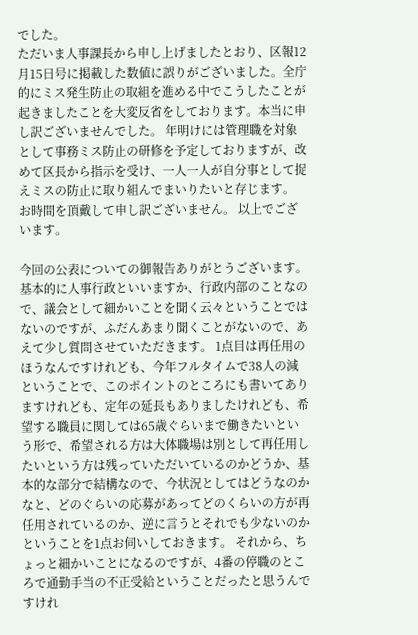でした。
ただいま人事課長から申し上げましたとおり、区報12月15日号に掲載した数値に誤りがございました。全庁的にミス発生防止の取組を進める中でこうしたことが起きましたことを大変反省をしております。本当に申し訳ございませんでした。 年明けには管理職を対象として事務ミス防止の研修を予定しておりますが、改めて区長から指示を受け、一人一人が自分事として捉えミスの防止に取り組んでまいりたいと存じます。 お時間を頂戴して申し訳ございません。 以上でございます。

今回の公表についての御報告ありがとうございます。 基本的に人事行政といいますか、行政内部のことなので、議会として細かいことを聞く云々ということではないのですが、ふだんあまり聞くことがないので、あえて少し質問させていただきます。 1点目は再任用のほうなんですけれども、今年フルタイムで38人の減ということで、このポイントのところにも書いてありますけれども、定年の延長もありましたけれども、希望する職員に関しては65歳ぐらいまで働きたいという形で、希望される方は大体職場は別として再任用したいという方は残っていただいているのかどうか、基本的な部分で結構なので、今状況としてはどうなのかなと、どのぐらいの応募があってどのくらいの方が再任用されているのか、逆に言うとそれでも少ないのかということを1点お伺いしておきます。 それから、ちょっと細かいことになるのですが、4番の停職のところで通勤手当の不正受給ということだったと思うんですけれ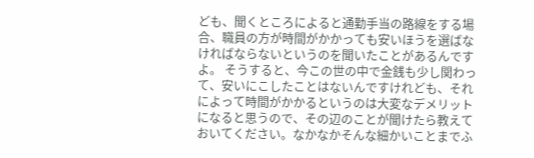ども、聞くところによると通勤手当の路線をする場合、職員の方が時間がかかっても安いほうを選ばなければならないというのを聞いたことがあるんですよ。 そうすると、今この世の中で金銭も少し関わって、安いにこしたことはないんですけれども、それによって時間がかかるというのは大変なデメリットになると思うので、その辺のことが聞けたら教えておいてください。なかなかそんな細かいことまでふ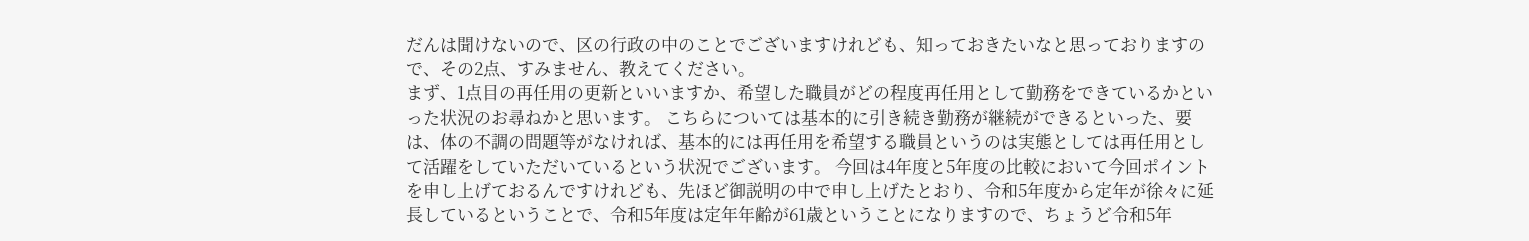だんは聞けないので、区の行政の中のことでございますけれども、知っておきたいなと思っておりますので、その2点、すみません、教えてください。
まず、1点目の再任用の更新といいますか、希望した職員がどの程度再任用として勤務をできているかといった状況のお尋ねかと思います。 こちらについては基本的に引き続き勤務が継続ができるといった、要は、体の不調の問題等がなければ、基本的には再任用を希望する職員というのは実態としては再任用として活躍をしていただいているという状況でございます。 今回は4年度と5年度の比較において今回ポイントを申し上げておるんですけれども、先ほど御説明の中で申し上げたとおり、令和5年度から定年が徐々に延長しているということで、令和5年度は定年年齢が61歳ということになりますので、ちょうど令和5年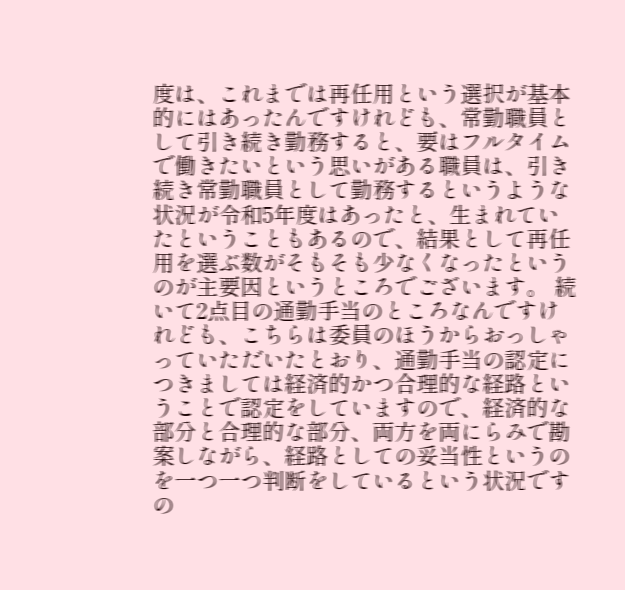度は、これまでは再任用という選択が基本的にはあったんですけれども、常勤職員として引き続き勤務すると、要はフルタイムで働きたいという思いがある職員は、引き続き常勤職員として勤務するというような状況が令和5年度はあったと、生まれていたということもあるので、結果として再任用を選ぶ数がそもそも少なくなったというのが主要因というところでございます。 続いて2点目の通勤手当のところなんですけれども、こちらは委員のほうからおっしゃっていただいたとおり、通勤手当の認定につきましては経済的かつ合理的な経路ということで認定をしていますので、経済的な部分と合理的な部分、両方を両にらみで勘案しながら、経路としての妥当性というのを一つ一つ判断をしているという状況ですの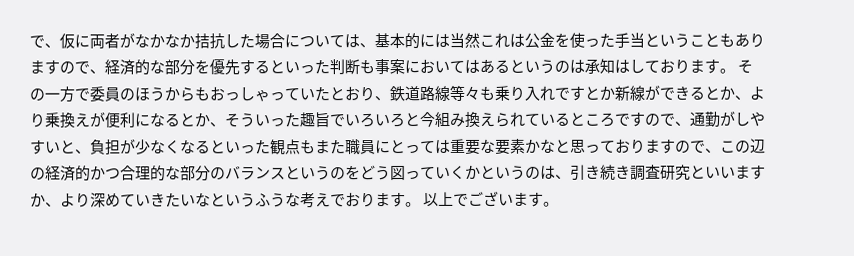で、仮に両者がなかなか拮抗した場合については、基本的には当然これは公金を使った手当ということもありますので、経済的な部分を優先するといった判断も事案においてはあるというのは承知はしております。 その一方で委員のほうからもおっしゃっていたとおり、鉄道路線等々も乗り入れですとか新線ができるとか、より乗換えが便利になるとか、そういった趣旨でいろいろと今組み換えられているところですので、通勤がしやすいと、負担が少なくなるといった観点もまた職員にとっては重要な要素かなと思っておりますので、この辺の経済的かつ合理的な部分のバランスというのをどう図っていくかというのは、引き続き調査研究といいますか、より深めていきたいなというふうな考えでおります。 以上でございます。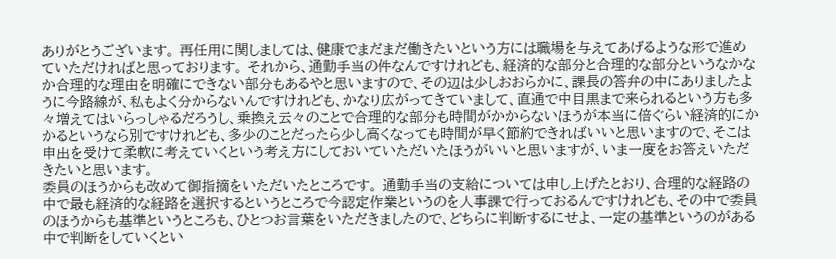ありがとうございます。 再任用に関しましては、健康でまだまだ働きたいという方には職場を与えてあげるような形で進めていただければと思っております。 それから、通勤手当の件なんですけれども、経済的な部分と合理的な部分というなかなか合理的な理由を明確にできない部分もあるやと思いますので、その辺は少しおおらかに、課長の答弁の中にありましたように今路線が、私もよく分からないんですけれども、かなり広がってきていまして、直通で中目黒まで来られるという方も多々増えてはいらっしゃるだろうし、乗換え云々のことで合理的な部分も時間がかからないほうが本当に倍ぐらい経済的にかかるというなら別ですけれども、多少のことだったら少し高くなっても時間が早く節約できればいいと思いますので、そこは申出を受けて柔軟に考えていくという考え方にしておいていただいたほうがいいと思いますが、いま一度をお答えいただきたいと思います。
委員のほうからも改めて御指摘をいただいたところです。 通勤手当の支給については申し上げたとおり、合理的な経路の中で最も経済的な経路を選択するというところで今認定作業というのを人事課で行っておるんですけれども、その中で委員のほうからも基準というところも、ひとつお言葉をいただきましたので、どちらに判断するにせよ、一定の基準というのがある中で判断をしていくとい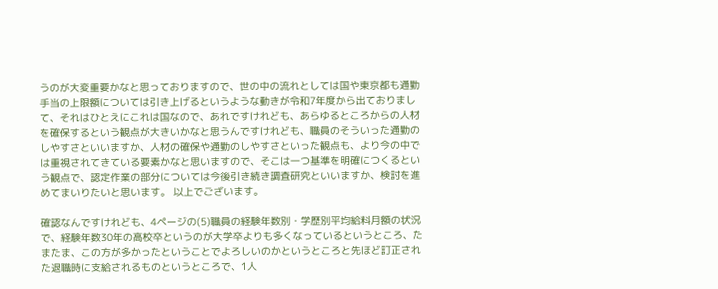うのが大変重要かなと思っておりますので、世の中の流れとしては国や東京都も通勤手当の上限額については引き上げるというような動きが令和7年度から出ておりまして、それはひとえにこれは国なので、あれですけれども、あらゆるところからの人材を確保するという観点が大きいかなと思うんですけれども、職員のそういった通勤のしやすさといいますか、人材の確保や通勤のしやすさといった観点も、より今の中では重視されてきている要素かなと思いますので、そこは一つ基準を明確につくるという観点で、認定作業の部分については今後引き続き調査研究といいますか、検討を進めてまいりたいと思います。 以上でございます。

確認なんですけれども、4ページの(5)職員の経験年数別・学歴別平均給料月額の状況で、経験年数30年の高校卒というのが大学卒よりも多くなっているというところ、たまたま、この方が多かったということでよろしいのかというところと先ほど訂正された退職時に支給されるものというところで、1人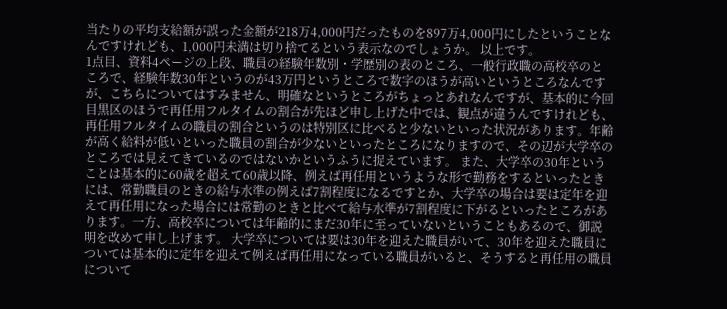当たりの平均支給額が誤った金額が218万4,000円だったものを897万4,000円にしたということなんですけれども、1,000円未満は切り捨てるという表示なのでしょうか。 以上です。
1点目、資料4ページの上段、職員の経験年数別・学歴別の表のところ、一般行政職の高校卒のところで、経験年数30年というのが43万円というところで数字のほうが高いというところなんですが、こちらについてはすみません、明確なというところがちょっとあれなんですが、基本的に今回目黒区のほうで再任用フルタイムの割合が先ほど申し上げた中では、観点が違うんですけれども、再任用フルタイムの職員の割合というのは特別区に比べると少ないといった状況があります。年齢が高く給料が低いといった職員の割合が少ないといったところになりますので、その辺が大学卒のところでは見えてきているのではないかというふうに捉えています。 また、大学卒の30年ということは基本的に60歳を超えて60歳以降、例えば再任用というような形で勤務をするといったときには、常勤職員のときの給与水準の例えば7割程度になるですとか、大学卒の場合は要は定年を迎えて再任用になった場合には常勤のときと比べて給与水準が7割程度に下がるといったところがあります。一方、高校卒については年齢的にまだ30年に至っていないということもあるので、御説明を改めて申し上げます。 大学卒については要は30年を迎えた職員がいて、30年を迎えた職員については基本的に定年を迎えて例えば再任用になっている職員がいると、そうすると再任用の職員について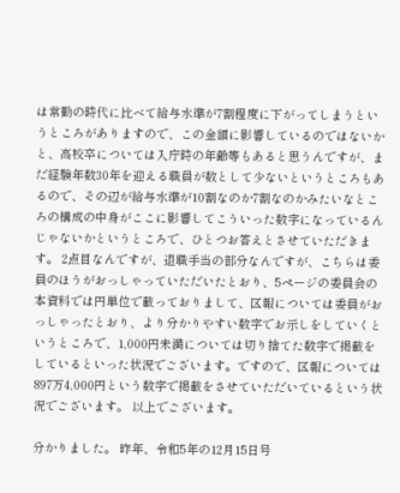は常勤の時代に比べて給与水準が7割程度に下がってしまうというところがありますので、この金額に影響しているのではないかと、高校卒については入庁時の年齢等もあると思うんですが、まだ経験年数30年を迎える職員が数として少ないというところもあるので、その辺が給与水準が10割なのか7割なのかみたいなところの構成の中身がここに影響してこういった数字になっているんじゃないかというところで、ひとつお答えとさせていただきます。 2点目なんですが、退職手当の部分なんですが、こちらは委員のほうがおっしゃっていただいたとおり、5ページの委員会の本資料では円単位で載っておりまして、区報については委員がおっしゃったとおり、より分かりやすい数字でお示しをしていくというところで、1,000円未満については切り捨てた数字で掲載をしているといった状況でございます。ですので、区報については897万4,000円という数字で掲載をさせていただいているという状況でございます。 以上でございます。

分かりました。 昨年、令和5年の12月15日号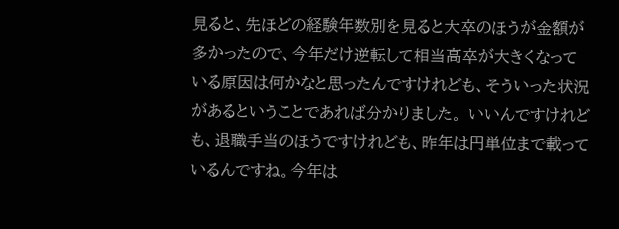見ると、先ほどの経験年数別を見ると大卒のほうが金額が多かったので、今年だけ逆転して相当高卒が大きくなっている原因は何かなと思ったんですけれども、そういった状況があるということであれば分かりました。 いいんですけれども、退職手当のほうですけれども、昨年は円単位まで載っているんですね。今年は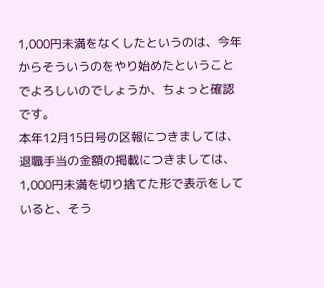1,000円未満をなくしたというのは、今年からそういうのをやり始めたということでよろしいのでしょうか、ちょっと確認です。
本年12月15日号の区報につきましては、退職手当の金額の掲載につきましては、1,000円未満を切り捨てた形で表示をしていると、そう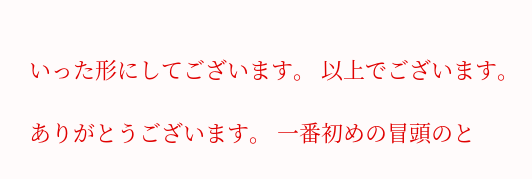いった形にしてございます。 以上でございます。

ありがとうございます。 一番初めの冒頭のと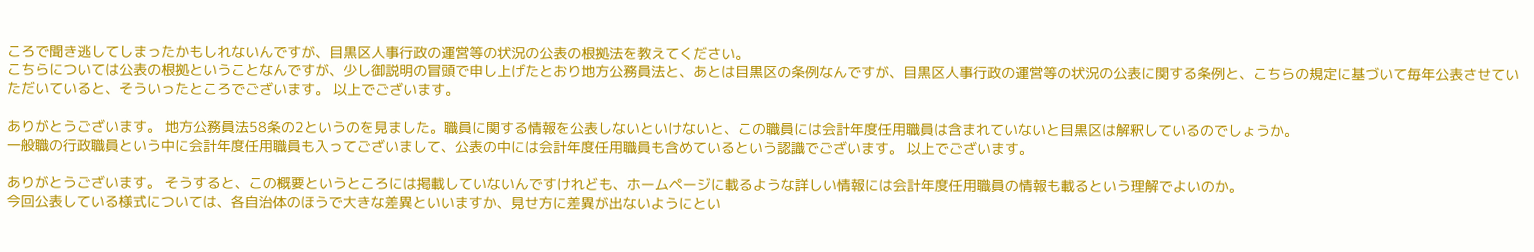ころで聞き逃してしまったかもしれないんですが、目黒区人事行政の運営等の状況の公表の根拠法を教えてください。
こちらについては公表の根拠ということなんですが、少し御説明の冒頭で申し上げたとおり地方公務員法と、あとは目黒区の条例なんですが、目黒区人事行政の運営等の状況の公表に関する条例と、こちらの規定に基づいて毎年公表させていただいていると、そういったところでございます。 以上でございます。

ありがとうございます。 地方公務員法58条の2というのを見ました。職員に関する情報を公表しないといけないと、この職員には会計年度任用職員は含まれていないと目黒区は解釈しているのでしょうか。
一般職の行政職員という中に会計年度任用職員も入ってございまして、公表の中には会計年度任用職員も含めているという認識でございます。 以上でございます。

ありがとうございます。 そうすると、この概要というところには掲載していないんですけれども、ホームページに載るような詳しい情報には会計年度任用職員の情報も載るという理解でよいのか。
今回公表している様式については、各自治体のほうで大きな差異といいますか、見せ方に差異が出ないようにとい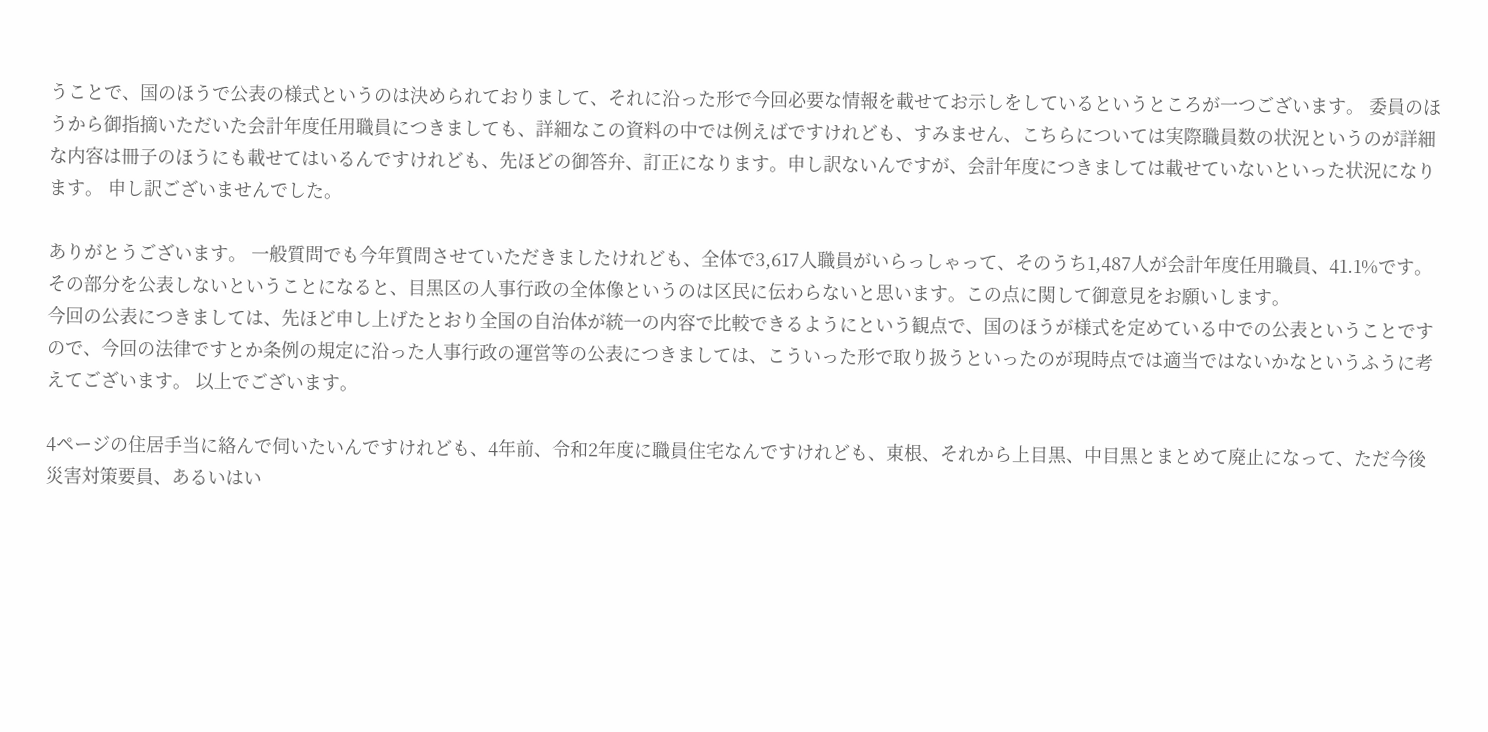うことで、国のほうで公表の様式というのは決められておりまして、それに沿った形で今回必要な情報を載せてお示しをしているというところが一つございます。 委員のほうから御指摘いただいた会計年度任用職員につきましても、詳細なこの資料の中では例えばですけれども、すみません、こちらについては実際職員数の状況というのが詳細な内容は冊子のほうにも載せてはいるんですけれども、先ほどの御答弁、訂正になります。申し訳ないんですが、会計年度につきましては載せていないといった状況になります。 申し訳ございませんでした。

ありがとうございます。 一般質問でも今年質問させていただきましたけれども、全体で3,617人職員がいらっしゃって、そのうち1,487人が会計年度任用職員、41.1%です。その部分を公表しないということになると、目黒区の人事行政の全体像というのは区民に伝わらないと思います。この点に関して御意見をお願いします。
今回の公表につきましては、先ほど申し上げたとおり全国の自治体が統一の内容で比較できるようにという観点で、国のほうが様式を定めている中での公表ということですので、今回の法律ですとか条例の規定に沿った人事行政の運営等の公表につきましては、こういった形で取り扱うといったのが現時点では適当ではないかなというふうに考えてございます。 以上でございます。

4ページの住居手当に絡んで伺いたいんですけれども、4年前、令和2年度に職員住宅なんですけれども、東根、それから上目黒、中目黒とまとめて廃止になって、ただ今後災害対策要員、あるいはい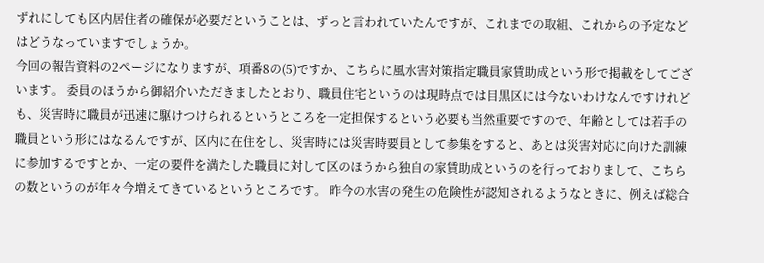ずれにしても区内居住者の確保が必要だということは、ずっと言われていたんですが、これまでの取組、これからの予定などはどうなっていますでしょうか。
今回の報告資料の2ページになりますが、項番8の(5)ですか、こちらに風水害対策指定職員家賃助成という形で掲載をしてございます。 委員のほうから御紹介いただきましたとおり、職員住宅というのは現時点では目黒区には今ないわけなんですけれども、災害時に職員が迅速に駆けつけられるというところを一定担保するという必要も当然重要ですので、年齢としては若手の職員という形にはなるんですが、区内に在住をし、災害時には災害時要員として参集をすると、あとは災害対応に向けた訓練に参加するですとか、一定の要件を満たした職員に対して区のほうから独自の家賃助成というのを行っておりまして、こちらの数というのが年々今増えてきているというところです。 昨今の水害の発生の危険性が認知されるようなときに、例えば総合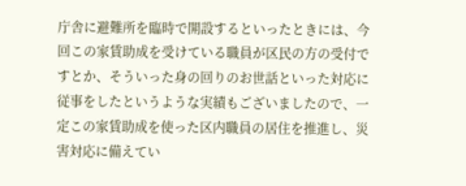庁舎に避難所を臨時で開設するといったときには、今回この家賃助成を受けている職員が区民の方の受付ですとか、そういった身の回りのお世話といった対応に従事をしたというような実績もございましたので、一定この家賃助成を使った区内職員の居住を推進し、災害対応に備えてい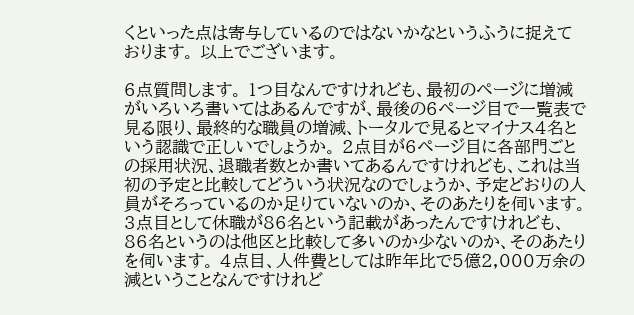くといった点は寄与しているのではないかなというふうに捉えております。 以上でございます。

6点質問します。 1つ目なんですけれども、最初のページに増減がいろいろ書いてはあるんですが、最後の6ページ目で一覧表で見る限り、最終的な職員の増減、トータルで見るとマイナス4名という認識で正しいでしょうか。 2点目が6ページ目に各部門ごとの採用状況、退職者数とか書いてあるんですけれども、これは当初の予定と比較してどういう状況なのでしょうか、予定どおりの人員がそろっているのか足りていないのか、そのあたりを伺います。 3点目として休職が86名という記載があったんですけれども、86名というのは他区と比較して多いのか少ないのか、そのあたりを伺います。 4点目、人件費としては昨年比で5億2,000万余の減ということなんですけれど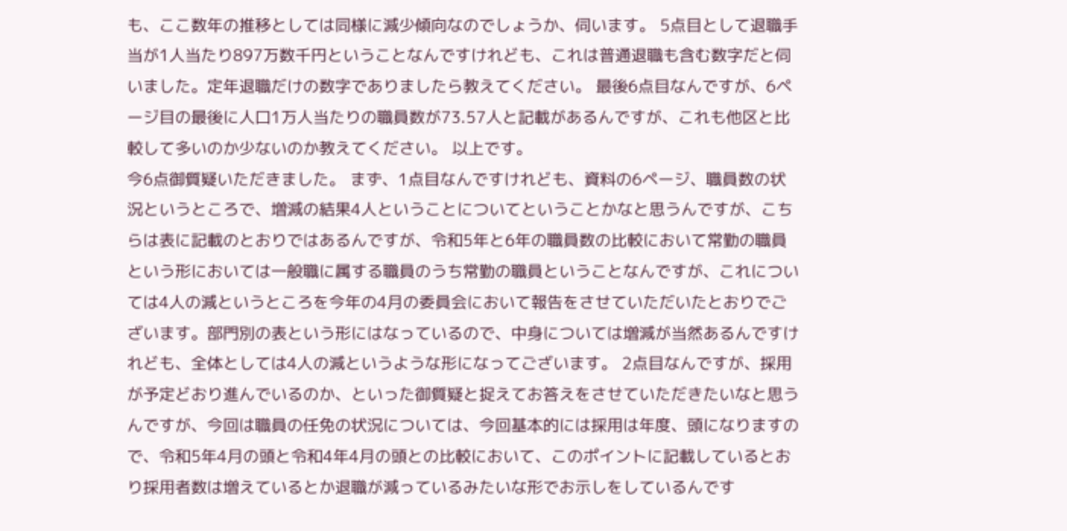も、ここ数年の推移としては同様に減少傾向なのでしょうか、伺います。 5点目として退職手当が1人当たり897万数千円ということなんですけれども、これは普通退職も含む数字だと伺いました。定年退職だけの数字でありましたら教えてください。 最後6点目なんですが、6ページ目の最後に人口1万人当たりの職員数が73.57人と記載があるんですが、これも他区と比較して多いのか少ないのか教えてください。 以上です。
今6点御質疑いただきました。 まず、1点目なんですけれども、資料の6ページ、職員数の状況というところで、増減の結果4人ということについてということかなと思うんですが、こちらは表に記載のとおりではあるんですが、令和5年と6年の職員数の比較において常勤の職員という形においては一般職に属する職員のうち常勤の職員ということなんですが、これについては4人の減というところを今年の4月の委員会において報告をさせていただいたとおりでございます。部門別の表という形にはなっているので、中身については増減が当然あるんですけれども、全体としては4人の減というような形になってございます。 2点目なんですが、採用が予定どおり進んでいるのか、といった御質疑と捉えてお答えをさせていただきたいなと思うんですが、今回は職員の任免の状況については、今回基本的には採用は年度、頭になりますので、令和5年4月の頭と令和4年4月の頭との比較において、このポイントに記載しているとおり採用者数は増えているとか退職が減っているみたいな形でお示しをしているんです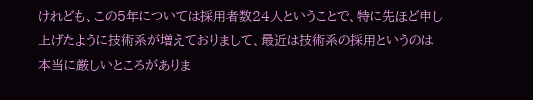けれども、この5年については採用者数24人ということで、特に先ほど申し上げたように技術系が増えておりまして、最近は技術系の採用というのは本当に厳しいところがありま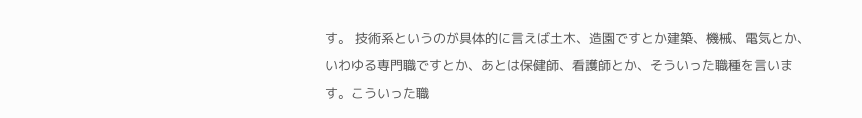す。 技術系というのが具体的に言えば土木、造園ですとか建築、機械、電気とか、いわゆる専門職ですとか、あとは保健師、看護師とか、そういった職種を言います。こういった職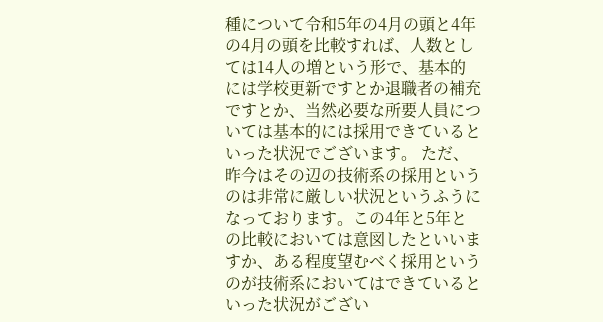種について令和5年の4月の頭と4年の4月の頭を比較すれば、人数としては14人の増という形で、基本的には学校更新ですとか退職者の補充ですとか、当然必要な所要人員については基本的には採用できているといった状況でございます。 ただ、昨今はその辺の技術系の採用というのは非常に厳しい状況というふうになっております。この4年と5年との比較においては意図したといいますか、ある程度望むべく採用というのが技術系においてはできているといった状況がござい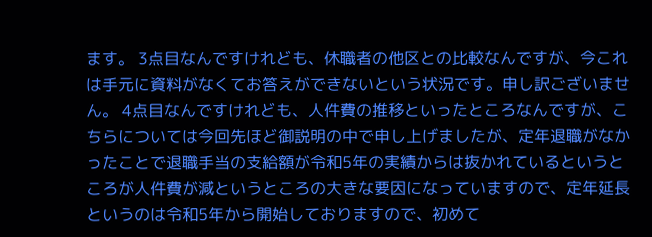ます。 3点目なんですけれども、休職者の他区との比較なんですが、今これは手元に資料がなくてお答えができないという状況です。申し訳ございません。 4点目なんですけれども、人件費の推移といったところなんですが、こちらについては今回先ほど御説明の中で申し上げましたが、定年退職がなかったことで退職手当の支給額が令和5年の実績からは抜かれているというところが人件費が減というところの大きな要因になっていますので、定年延長というのは令和5年から開始しておりますので、初めて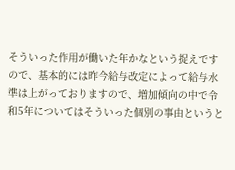そういった作用が働いた年かなという捉えですので、基本的には昨今給与改定によって給与水準は上がっておりますので、増加傾向の中で令和5年についてはそういった個別の事由というと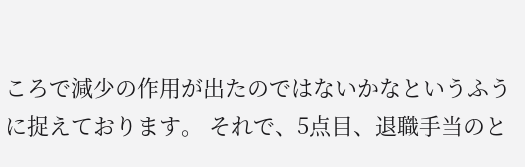ころで減少の作用が出たのではないかなというふうに捉えております。 それで、5点目、退職手当のと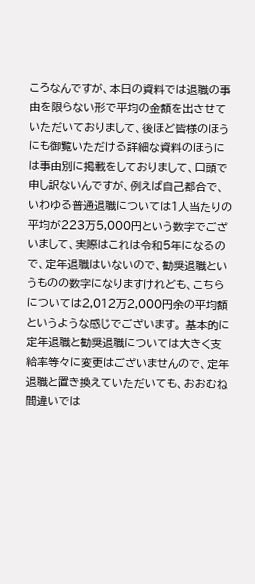ころなんですが、本日の資料では退職の事由を限らない形で平均の金額を出させていただいておりまして、後ほど皆様のほうにも御覧いただける詳細な資料のほうには事由別に掲載をしておりまして、口頭で申し訳ないんですが、例えば自己都合で、いわゆる普通退職については1人当たりの平均が223万5,000円という数字でございまして、実際はこれは令和5年になるので、定年退職はいないので、勧奨退職というものの数字になりますけれども、こちらについては2,012万2,000円余の平均額というような感じでございます。 基本的に定年退職と勧奨退職については大きく支給率等々に変更はございませんので、定年退職と置き換えていただいても、おおむね間違いでは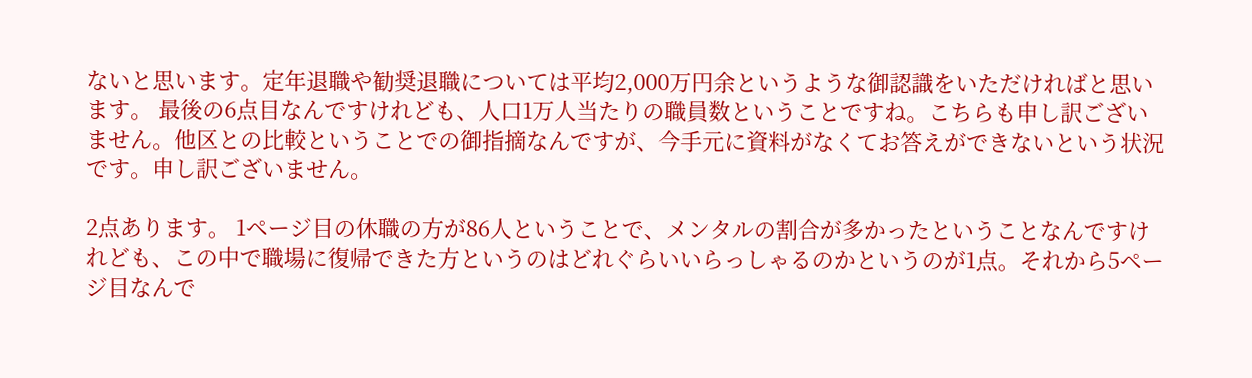ないと思います。定年退職や勧奨退職については平均2,000万円余というような御認識をいただければと思います。 最後の6点目なんですけれども、人口1万人当たりの職員数ということですね。こちらも申し訳ございません。他区との比較ということでの御指摘なんですが、今手元に資料がなくてお答えができないという状況です。申し訳ございません。

2点あります。 1ページ目の休職の方が86人ということで、メンタルの割合が多かったということなんですけれども、この中で職場に復帰できた方というのはどれぐらいいらっしゃるのかというのが1点。それから5ページ目なんで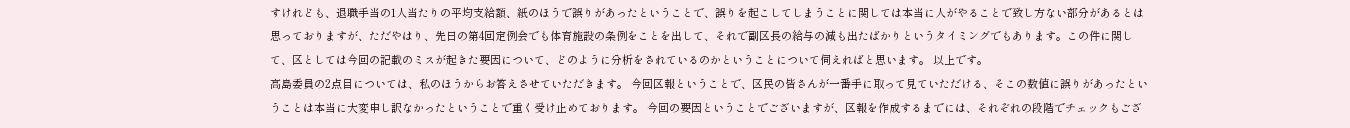すけれども、退職手当の1人当たりの平均支給額、紙のほうで誤りがあったということで、誤りを起こしてしまうことに関しては本当に人がやることで致し方ない部分があるとは思っておりますが、ただやはり、先日の第4回定例会でも体育施設の条例をことを出して、それで副区長の給与の減も出たばかりというタイミングでもあります。この件に関して、区としては今回の記載のミスが起きた要因について、どのように分析をされているのかということについて伺えればと思います。 以上です。
高島委員の2点目については、私のほうからお答えさせていただきます。 今回区報ということで、区民の皆さんが一番手に取って見ていただける、そこの数値に誤りがあったということは本当に大変申し訳なかったということで重く受け止めております。 今回の要因ということでございますが、区報を作成するまでには、それぞれの段階でチェックもござ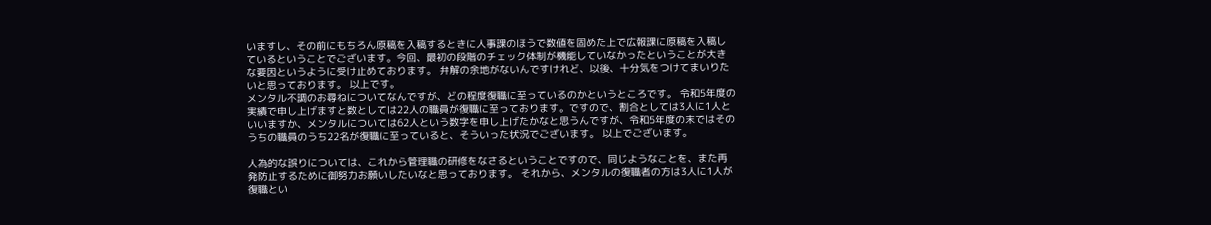いますし、その前にもちろん原稿を入稿するときに人事課のほうで数値を固めた上で広報課に原稿を入稿しているということでございます。今回、最初の段階のチェック体制が機能していなかったということが大きな要因というように受け止めております。 弁解の余地がないんですけれど、以後、十分気をつけてまいりたいと思っております。 以上です。
メンタル不調のお尋ねについてなんですが、どの程度復職に至っているのかというところです。 令和5年度の実績で申し上げますと数としては22人の職員が復職に至っております。ですので、割合としては3人に1人といいますか、メンタルについては62人という数字を申し上げたかなと思うんですが、令和5年度の末ではそのうちの職員のうち22名が復職に至っていると、そういった状況でございます。 以上でございます。

人為的な誤りについては、これから管理職の研修をなさるということですので、同じようなことを、また再発防止するために御努力お願いしたいなと思っております。 それから、メンタルの復職者の方は3人に1人が復職とい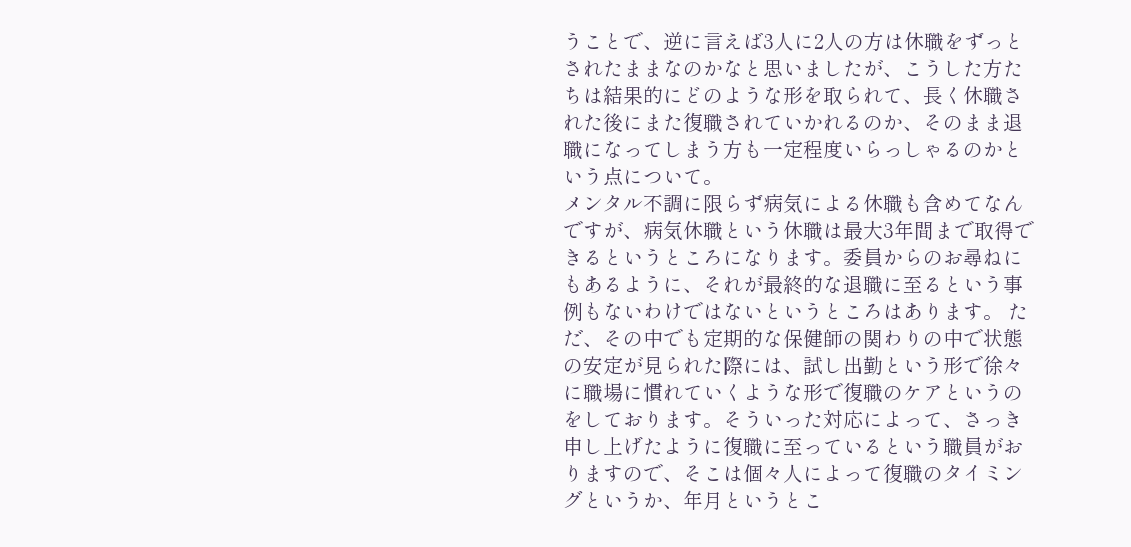うことで、逆に言えば3人に2人の方は休職をずっとされたままなのかなと思いましたが、こうした方たちは結果的にどのような形を取られて、長く休職された後にまた復職されていかれるのか、そのまま退職になってしまう方も一定程度いらっしゃるのかという点について。
メンタル不調に限らず病気による休職も含めてなんですが、病気休職という休職は最大3年間まで取得できるというところになります。委員からのお尋ねにもあるように、それが最終的な退職に至るという事例もないわけではないというところはあります。 ただ、その中でも定期的な保健師の関わりの中で状態の安定が見られた際には、試し出勤という形で徐々に職場に慣れていくような形で復職のケアというのをしております。そういった対応によって、さっき申し上げたように復職に至っているという職員がおりますので、そこは個々人によって復職のタイミングというか、年月というとこ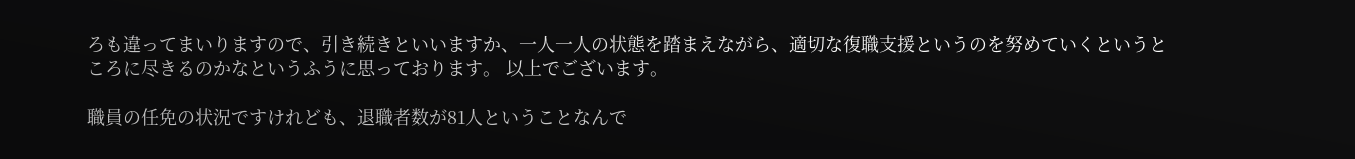ろも違ってまいりますので、引き続きといいますか、一人一人の状態を踏まえながら、適切な復職支援というのを努めていくというところに尽きるのかなというふうに思っております。 以上でございます。

職員の任免の状況ですけれども、退職者数が81人ということなんで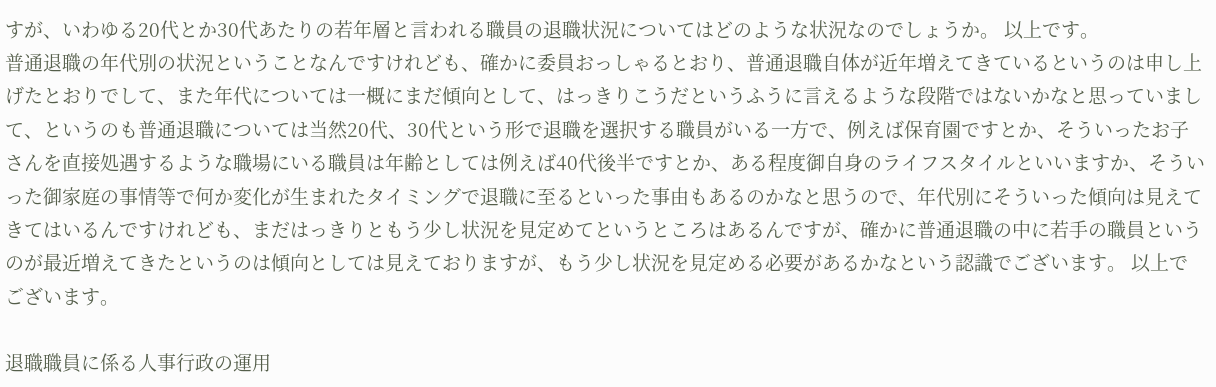すが、いわゆる20代とか30代あたりの若年層と言われる職員の退職状況についてはどのような状況なのでしょうか。 以上です。
普通退職の年代別の状況ということなんですけれども、確かに委員おっしゃるとおり、普通退職自体が近年増えてきているというのは申し上げたとおりでして、また年代については一概にまだ傾向として、はっきりこうだというふうに言えるような段階ではないかなと思っていまして、というのも普通退職については当然20代、30代という形で退職を選択する職員がいる一方で、例えば保育園ですとか、そういったお子さんを直接処遇するような職場にいる職員は年齢としては例えば40代後半ですとか、ある程度御自身のライフスタイルといいますか、そういった御家庭の事情等で何か変化が生まれたタイミングで退職に至るといった事由もあるのかなと思うので、年代別にそういった傾向は見えてきてはいるんですけれども、まだはっきりともう少し状況を見定めてというところはあるんですが、確かに普通退職の中に若手の職員というのが最近増えてきたというのは傾向としては見えておりますが、もう少し状況を見定める必要があるかなという認識でございます。 以上でございます。

退職職員に係る人事行政の運用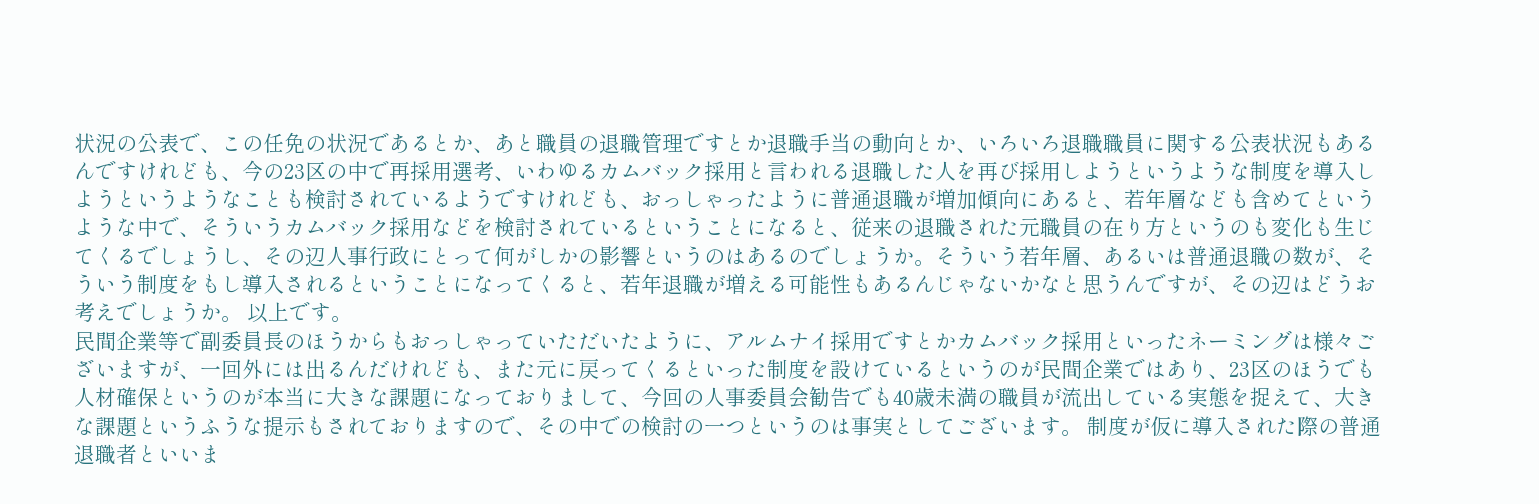状況の公表で、この任免の状況であるとか、あと職員の退職管理ですとか退職手当の動向とか、いろいろ退職職員に関する公表状況もあるんですけれども、今の23区の中で再採用選考、いわゆるカムバック採用と言われる退職した人を再び採用しようというような制度を導入しようというようなことも検討されているようですけれども、おっしゃったように普通退職が増加傾向にあると、若年層なども含めてというような中で、そういうカムバック採用などを検討されているということになると、従来の退職された元職員の在り方というのも変化も生じてくるでしょうし、その辺人事行政にとって何がしかの影響というのはあるのでしょうか。そういう若年層、あるいは普通退職の数が、そういう制度をもし導入されるということになってくると、若年退職が増える可能性もあるんじゃないかなと思うんですが、その辺はどうお考えでしょうか。 以上です。
民間企業等で副委員長のほうからもおっしゃっていただいたように、アルムナイ採用ですとかカムバック採用といったネーミングは様々ございますが、一回外には出るんだけれども、また元に戻ってくるといった制度を設けているというのが民間企業ではあり、23区のほうでも人材確保というのが本当に大きな課題になっておりまして、今回の人事委員会勧告でも40歳未満の職員が流出している実態を捉えて、大きな課題というふうな提示もされておりますので、その中での検討の一つというのは事実としてございます。 制度が仮に導入された際の普通退職者といいま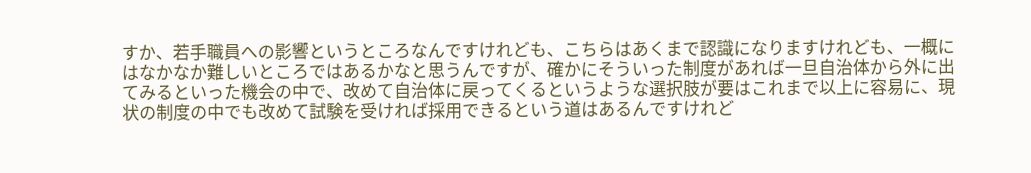すか、若手職員への影響というところなんですけれども、こちらはあくまで認識になりますけれども、一概にはなかなか難しいところではあるかなと思うんですが、確かにそういった制度があれば一旦自治体から外に出てみるといった機会の中で、改めて自治体に戻ってくるというような選択肢が要はこれまで以上に容易に、現状の制度の中でも改めて試験を受ければ採用できるという道はあるんですけれど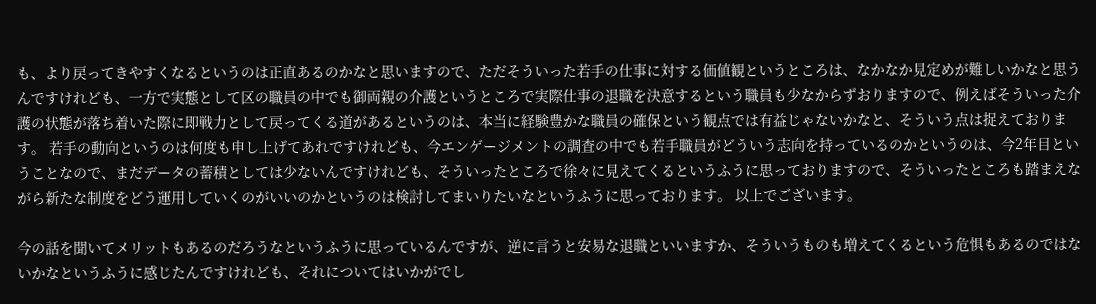も、より戻ってきやすくなるというのは正直あるのかなと思いますので、ただそういった若手の仕事に対する価値観というところは、なかなか見定めが難しいかなと思うんですけれども、一方で実態として区の職員の中でも御両親の介護というところで実際仕事の退職を決意するという職員も少なからずおりますので、例えばそういった介護の状態が落ち着いた際に即戦力として戻ってくる道があるというのは、本当に経験豊かな職員の確保という観点では有益じゃないかなと、そういう点は捉えております。 若手の動向というのは何度も申し上げてあれですけれども、今エンゲージメントの調査の中でも若手職員がどういう志向を持っているのかというのは、今2年目ということなので、まだデータの蓄積としては少ないんですけれども、そういったところで徐々に見えてくるというふうに思っておりますので、そういったところも踏まえながら新たな制度をどう運用していくのがいいのかというのは検討してまいりたいなというふうに思っております。 以上でございます。

今の話を聞いてメリットもあるのだろうなというふうに思っているんですが、逆に言うと安易な退職といいますか、そういうものも増えてくるという危惧もあるのではないかなというふうに感じたんですけれども、それについてはいかがでし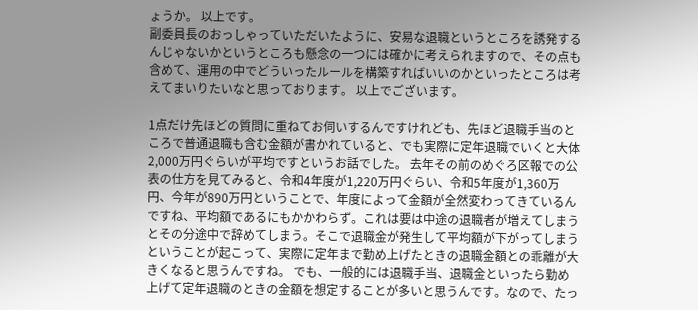ょうか。 以上です。
副委員長のおっしゃっていただいたように、安易な退職というところを誘発するんじゃないかというところも懸念の一つには確かに考えられますので、その点も含めて、運用の中でどういったルールを構築すればいいのかといったところは考えてまいりたいなと思っております。 以上でございます。

1点だけ先ほどの質問に重ねてお伺いするんですけれども、先ほど退職手当のところで普通退職も含む金額が書かれていると、でも実際に定年退職でいくと大体2,000万円ぐらいが平均ですというお話でした。 去年その前のめぐろ区報での公表の仕方を見てみると、令和4年度が1,220万円ぐらい、令和5年度が1,360万円、今年が890万円ということで、年度によって金額が全然変わってきているんですね、平均額であるにもかかわらず。これは要は中途の退職者が増えてしまうとその分途中で辞めてしまう。そこで退職金が発生して平均額が下がってしまうということが起こって、実際に定年まで勤め上げたときの退職金額との乖離が大きくなると思うんですね。 でも、一般的には退職手当、退職金といったら勤め上げて定年退職のときの金額を想定することが多いと思うんです。なので、たっ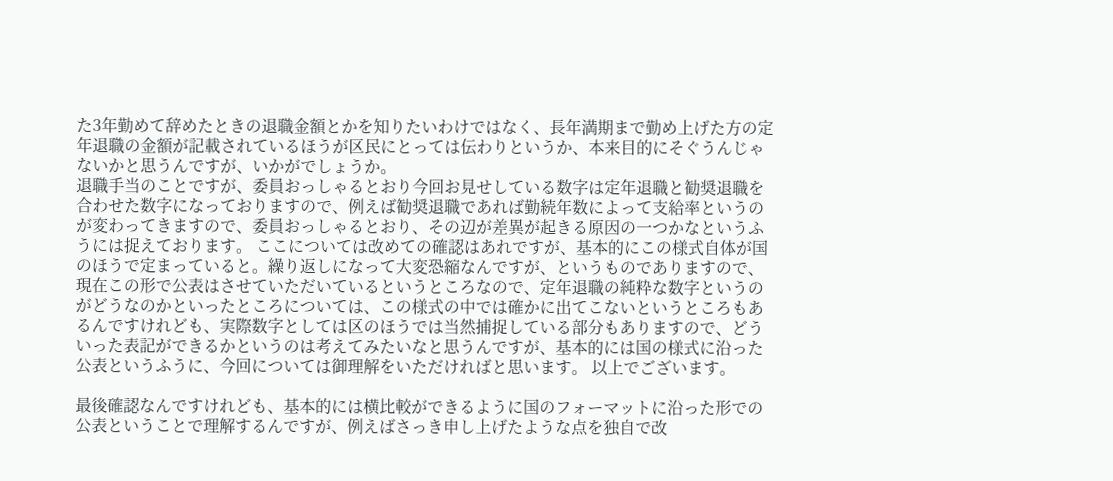た3年勤めて辞めたときの退職金額とかを知りたいわけではなく、長年満期まで勤め上げた方の定年退職の金額が記載されているほうが区民にとっては伝わりというか、本来目的にそぐうんじゃないかと思うんですが、いかがでしょうか。
退職手当のことですが、委員おっしゃるとおり今回お見せしている数字は定年退職と勧奨退職を合わせた数字になっておりますので、例えば勧奨退職であれば勤続年数によって支給率というのが変わってきますので、委員おっしゃるとおり、その辺が差異が起きる原因の一つかなというふうには捉えております。 ここについては改めての確認はあれですが、基本的にこの様式自体が国のほうで定まっていると。繰り返しになって大変恐縮なんですが、というものでありますので、現在この形で公表はさせていただいているというところなので、定年退職の純粋な数字というのがどうなのかといったところについては、この様式の中では確かに出てこないというところもあるんですけれども、実際数字としては区のほうでは当然捕捉している部分もありますので、どういった表記ができるかというのは考えてみたいなと思うんですが、基本的には国の様式に沿った公表というふうに、今回については御理解をいただければと思います。 以上でございます。

最後確認なんですけれども、基本的には横比較ができるように国のフォーマットに沿った形での公表ということで理解するんですが、例えばさっき申し上げたような点を独自で改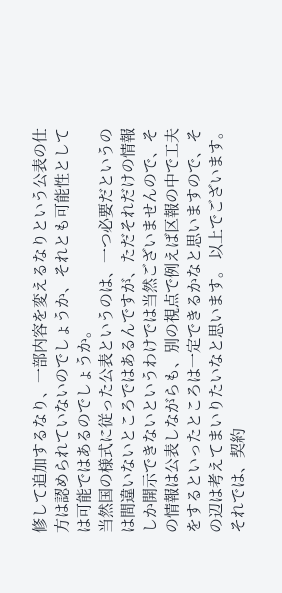修して追加するなり、一部内容を変えるなりという公表の仕方は認められていないのでしょうか、それとも可能性としては可能ではあるのでしょうか。
当然国の様式に従った公表というのは、一つ必要だというのは間違いないところではあるんですが、ただそれだけの情報しか開示できないというわけでは当然ございませんので、その情報は公表しながらも、別の視点で例えば区報の中で工夫をするといったところは一定できるかなと思いますので、その辺は考えてまいりたいなと思います。 以上でございます。
それでは、契約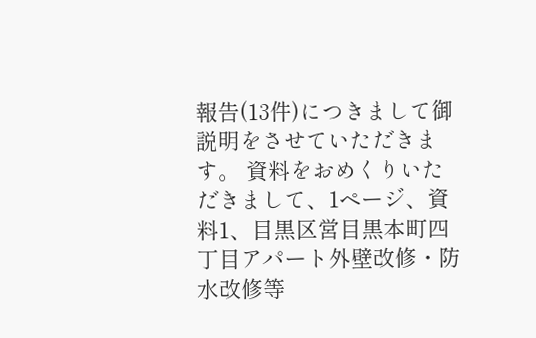報告(13件)につきまして御説明をさせていただきます。 資料をおめくりいただきまして、1ページ、資料1、目黒区営目黒本町四丁目アパート外壁改修・防水改修等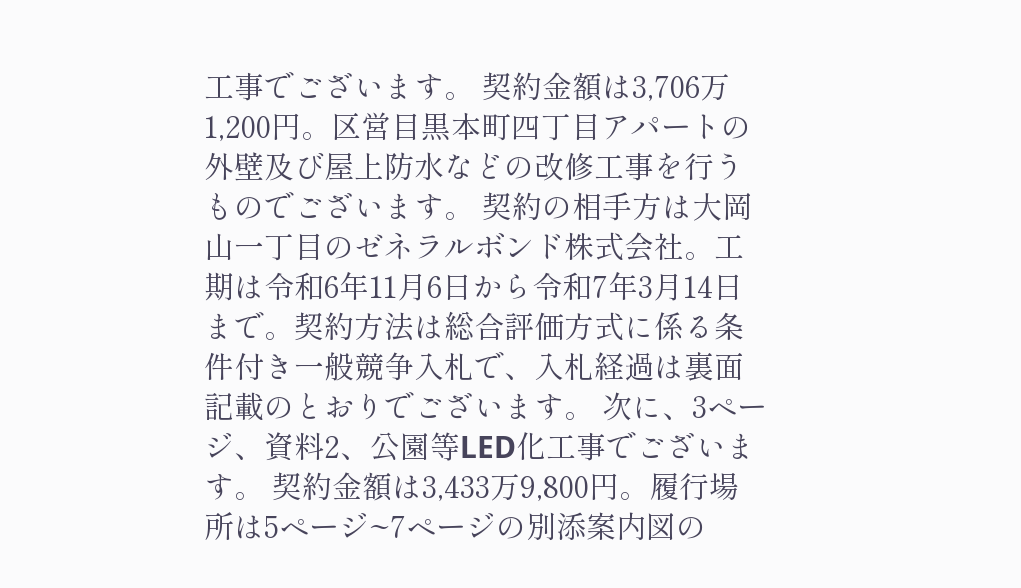工事でございます。 契約金額は3,706万1,200円。区営目黒本町四丁目アパートの外壁及び屋上防水などの改修工事を行うものでございます。 契約の相手方は大岡山一丁目のゼネラルボンド株式会社。工期は令和6年11月6日から令和7年3月14日まで。契約方法は総合評価方式に係る条件付き一般競争入札で、入札経過は裏面記載のとおりでございます。 次に、3ページ、資料2、公園等LED化工事でございます。 契約金額は3,433万9,800円。履行場所は5ページ~7ページの別添案内図の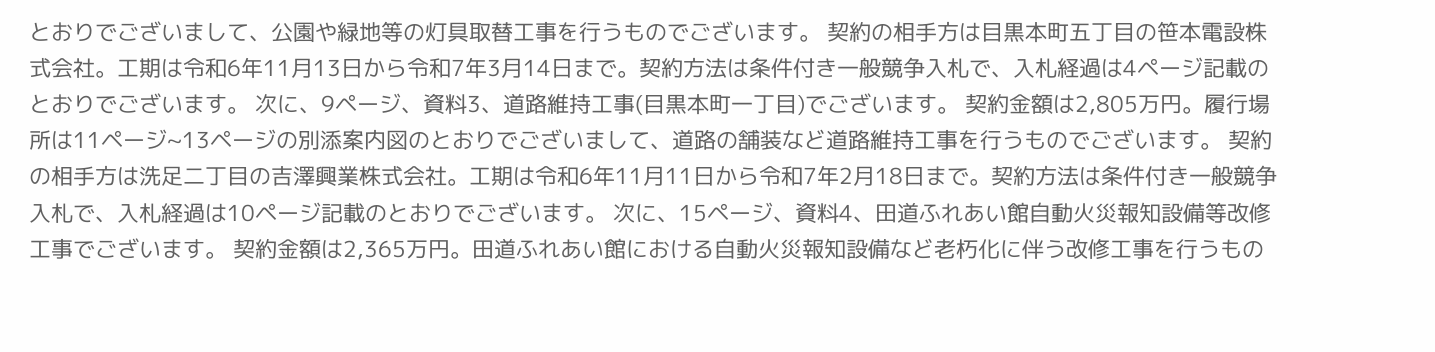とおりでございまして、公園や緑地等の灯具取替工事を行うものでございます。 契約の相手方は目黒本町五丁目の笹本電設株式会社。工期は令和6年11月13日から令和7年3月14日まで。契約方法は条件付き一般競争入札で、入札経過は4ページ記載のとおりでございます。 次に、9ページ、資料3、道路維持工事(目黒本町一丁目)でございます。 契約金額は2,805万円。履行場所は11ページ~13ページの別添案内図のとおりでございまして、道路の舗装など道路維持工事を行うものでございます。 契約の相手方は洗足二丁目の吉澤興業株式会社。工期は令和6年11月11日から令和7年2月18日まで。契約方法は条件付き一般競争入札で、入札経過は10ページ記載のとおりでございます。 次に、15ページ、資料4、田道ふれあい館自動火災報知設備等改修工事でございます。 契約金額は2,365万円。田道ふれあい館における自動火災報知設備など老朽化に伴う改修工事を行うもの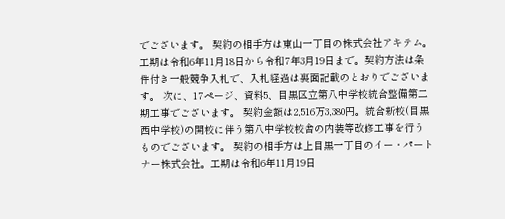でございます。 契約の相手方は東山一丁目の株式会社アキテム。工期は令和6年11月18日から令和7年3月19日まで。契約方法は条件付き一般競争入札で、入札経過は裏面記載のとおりでございます。 次に、17ページ、資料5、目黒区立第八中学校統合整備第二期工事でございます。 契約金額は2,516万3,380円。統合新校(目黒西中学校)の開校に伴う第八中学校校舎の内装等改修工事を行うものでございます。 契約の相手方は上目黒一丁目のイー・パートナー株式会社。工期は令和6年11月19日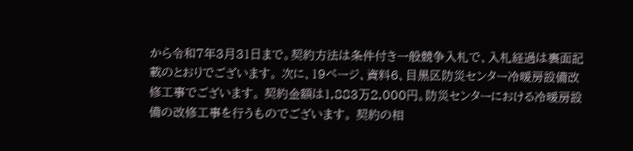から令和7年3月31日まで。契約方法は条件付き一般競争入札で、入札経過は裏面記載のとおりでございます。 次に、19ページ、資料6、目黒区防災センター冷暖房設備改修工事でございます。 契約金額は1,883万2,000円。防災センターにおける冷暖房設備の改修工事を行うものでございます。 契約の相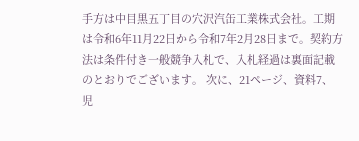手方は中目黒五丁目の穴沢汽缶工業株式会社。工期は令和6年11月22日から令和7年2月28日まで。契約方法は条件付き一般競争入札で、入札経過は裏面記載のとおりでございます。 次に、21ページ、資料7、児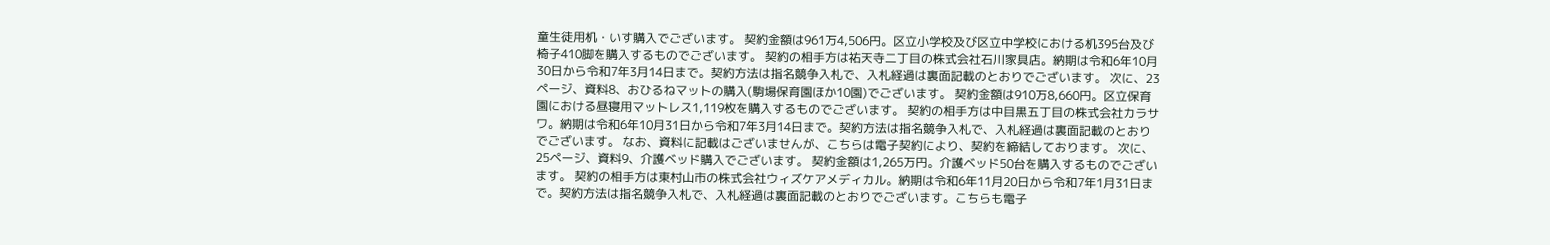童生徒用机・いす購入でございます。 契約金額は961万4,506円。区立小学校及び区立中学校における机395台及び椅子410脚を購入するものでございます。 契約の相手方は祐天寺二丁目の株式会社石川家具店。納期は令和6年10月30日から令和7年3月14日まで。契約方法は指名競争入札で、入札経過は裏面記載のとおりでございます。 次に、23ページ、資料8、おひるねマットの購入(駒場保育園ほか10園)でございます。 契約金額は910万8,660円。区立保育園における昼寝用マットレス1,119枚を購入するものでございます。 契約の相手方は中目黒五丁目の株式会社カラサワ。納期は令和6年10月31日から令和7年3月14日まで。契約方法は指名競争入札で、入札経過は裏面記載のとおりでございます。 なお、資料に記載はございませんが、こちらは電子契約により、契約を締結しております。 次に、25ページ、資料9、介護ベッド購入でございます。 契約金額は1,265万円。介護ベッド50台を購入するものでございます。 契約の相手方は東村山市の株式会社ウィズケアメディカル。納期は令和6年11月20日から令和7年1月31日まで。契約方法は指名競争入札で、入札経過は裏面記載のとおりでございます。こちらも電子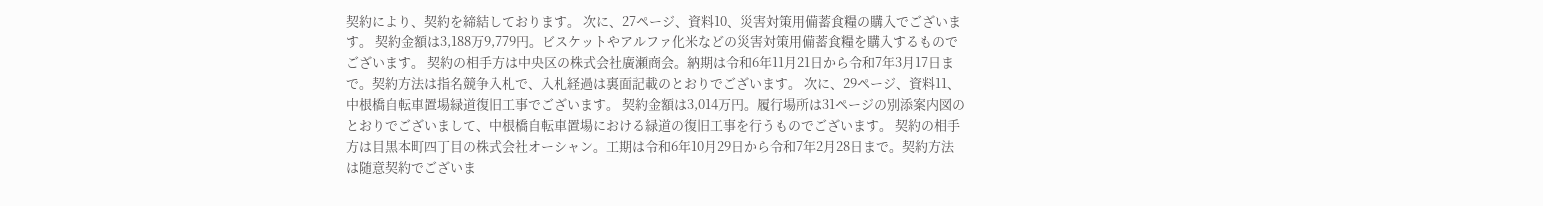契約により、契約を締結しております。 次に、27ページ、資料10、災害対策用備蓄食糧の購入でございます。 契約金額は3,188万9,779円。ビスケットやアルファ化米などの災害対策用備蓄食糧を購入するものでございます。 契約の相手方は中央区の株式会社廣瀬商会。納期は令和6年11月21日から令和7年3月17日まで。契約方法は指名競争入札で、入札経過は裏面記載のとおりでございます。 次に、29ページ、資料11、中根橋自転車置場緑道復旧工事でございます。 契約金額は3,014万円。履行場所は31ページの別添案内図のとおりでございまして、中根橋自転車置場における緑道の復旧工事を行うものでございます。 契約の相手方は目黒本町四丁目の株式会社オーシャン。工期は令和6年10月29日から令和7年2月28日まで。契約方法は随意契約でございま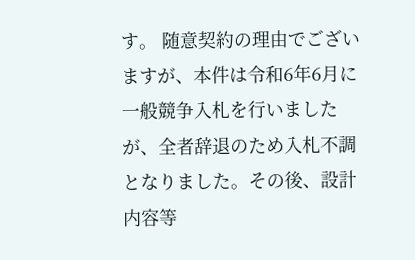す。 随意契約の理由でございますが、本件は令和6年6月に一般競争入札を行いましたが、全者辞退のため入札不調となりました。その後、設計内容等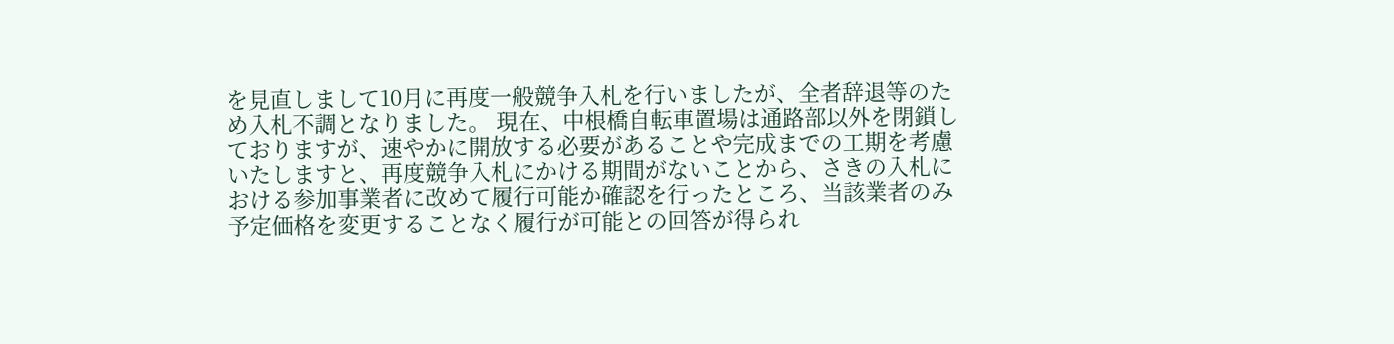を見直しまして10月に再度一般競争入札を行いましたが、全者辞退等のため入札不調となりました。 現在、中根橋自転車置場は通路部以外を閉鎖しておりますが、速やかに開放する必要があることや完成までの工期を考慮いたしますと、再度競争入札にかける期間がないことから、さきの入札における参加事業者に改めて履行可能か確認を行ったところ、当該業者のみ予定価格を変更することなく履行が可能との回答が得られ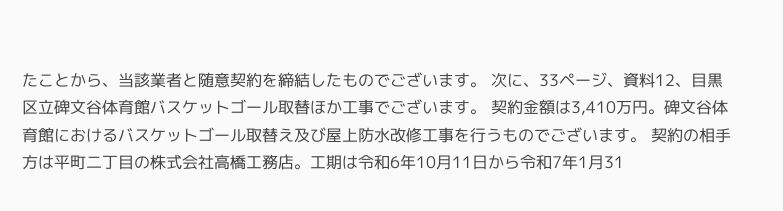たことから、当該業者と随意契約を締結したものでございます。 次に、33ページ、資料12、目黒区立碑文谷体育館バスケットゴール取替ほか工事でございます。 契約金額は3,410万円。碑文谷体育館におけるバスケットゴール取替え及び屋上防水改修工事を行うものでございます。 契約の相手方は平町二丁目の株式会社高橋工務店。工期は令和6年10月11日から令和7年1月31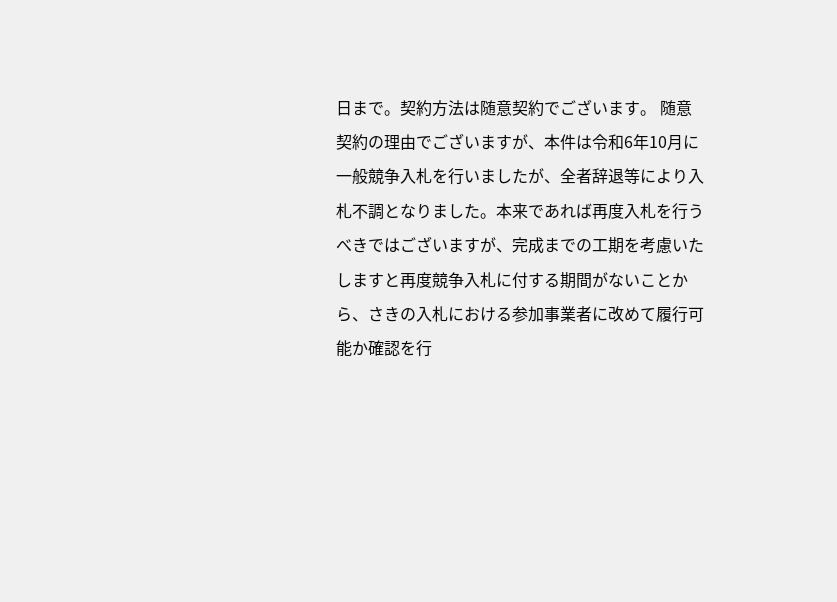日まで。契約方法は随意契約でございます。 随意契約の理由でございますが、本件は令和6年10月に一般競争入札を行いましたが、全者辞退等により入札不調となりました。本来であれば再度入札を行うべきではございますが、完成までの工期を考慮いたしますと再度競争入札に付する期間がないことから、さきの入札における参加事業者に改めて履行可能か確認を行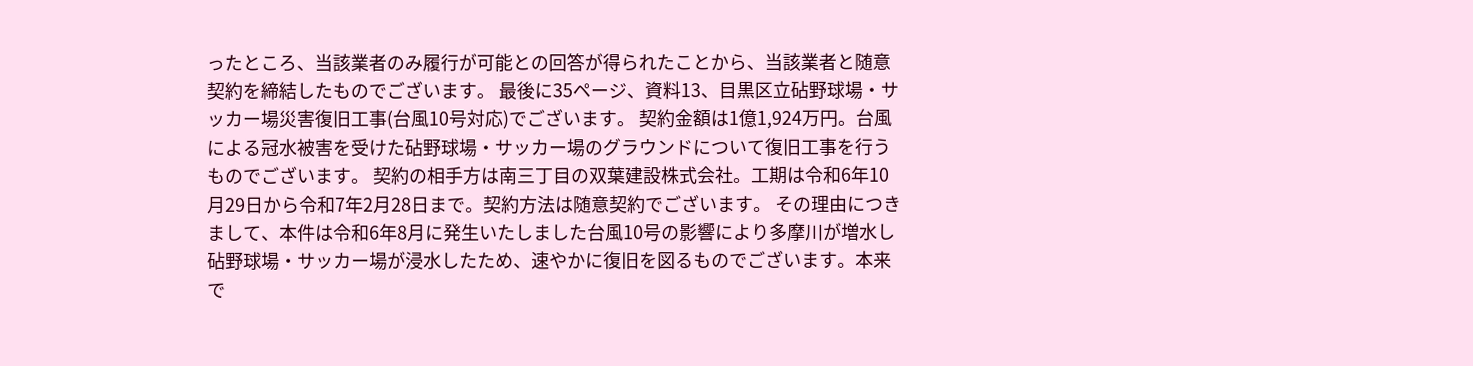ったところ、当該業者のみ履行が可能との回答が得られたことから、当該業者と随意契約を締結したものでございます。 最後に35ページ、資料13、目黒区立砧野球場・サッカー場災害復旧工事(台風10号対応)でございます。 契約金額は1億1,924万円。台風による冠水被害を受けた砧野球場・サッカー場のグラウンドについて復旧工事を行うものでございます。 契約の相手方は南三丁目の双葉建設株式会社。工期は令和6年10月29日から令和7年2月28日まで。契約方法は随意契約でございます。 その理由につきまして、本件は令和6年8月に発生いたしました台風10号の影響により多摩川が増水し砧野球場・サッカー場が浸水したため、速やかに復旧を図るものでございます。本来で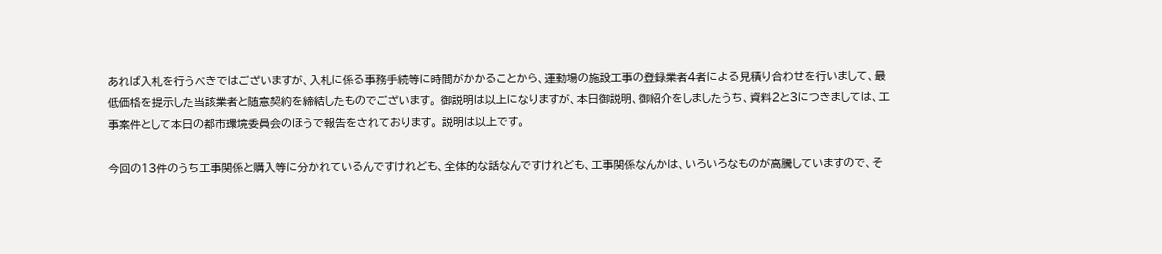あれば入札を行うべきではございますが、入札に係る事務手続等に時間がかかることから、運動場の施設工事の登録業者4者による見積り合わせを行いまして、最低価格を提示した当該業者と随意契約を締結したものでございます。 御説明は以上になりますが、本日御説明、御紹介をしましたうち、資料2と3につきましては、工事案件として本日の都市環境委員会のほうで報告をされております。 説明は以上です。

今回の13件のうち工事関係と購入等に分かれているんですけれども、全体的な話なんですけれども、工事関係なんかは、いろいろなものが高騰していますので、そ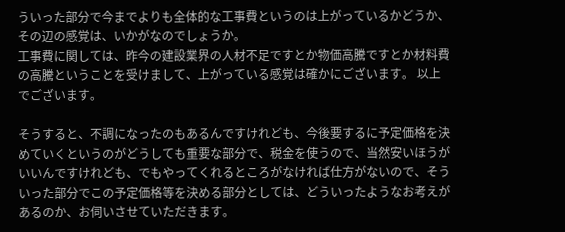ういった部分で今までよりも全体的な工事費というのは上がっているかどうか、その辺の感覚は、いかがなのでしょうか。
工事費に関しては、昨今の建設業界の人材不足ですとか物価高騰ですとか材料費の高騰ということを受けまして、上がっている感覚は確かにございます。 以上でございます。

そうすると、不調になったのもあるんですけれども、今後要するに予定価格を決めていくというのがどうしても重要な部分で、税金を使うので、当然安いほうがいいんですけれども、でもやってくれるところがなければ仕方がないので、そういった部分でこの予定価格等を決める部分としては、どういったようなお考えがあるのか、お伺いさせていただきます。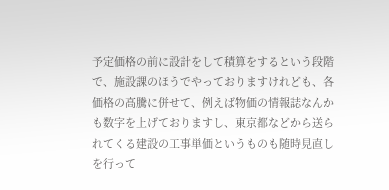予定価格の前に設計をして積算をするという段階で、施設課のほうでやっておりますけれども、各価格の高騰に併せて、例えば物価の情報誌なんかも数字を上げておりますし、東京都などから送られてくる建設の工事単価というものも随時見直しを行って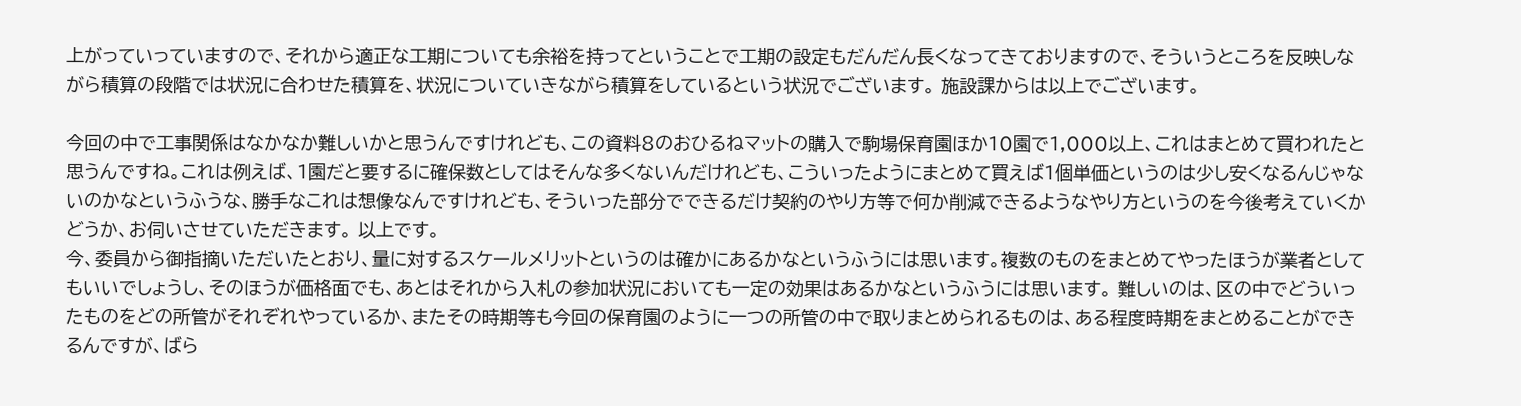上がっていっていますので、それから適正な工期についても余裕を持ってということで工期の設定もだんだん長くなってきておりますので、そういうところを反映しながら積算の段階では状況に合わせた積算を、状況についていきながら積算をしているという状況でございます。 施設課からは以上でございます。

今回の中で工事関係はなかなか難しいかと思うんですけれども、この資料8のおひるねマットの購入で駒場保育園ほか10園で1,000以上、これはまとめて買われたと思うんですね。これは例えば、1園だと要するに確保数としてはそんな多くないんだけれども、こういったようにまとめて買えば1個単価というのは少し安くなるんじゃないのかなというふうな、勝手なこれは想像なんですけれども、そういった部分でできるだけ契約のやり方等で何か削減できるようなやり方というのを今後考えていくかどうか、お伺いさせていただきます。 以上です。
今、委員から御指摘いただいたとおり、量に対するスケールメリットというのは確かにあるかなというふうには思います。複数のものをまとめてやったほうが業者としてもいいでしょうし、そのほうが価格面でも、あとはそれから入札の参加状況においても一定の効果はあるかなというふうには思います。 難しいのは、区の中でどういったものをどの所管がそれぞれやっているか、またその時期等も今回の保育園のように一つの所管の中で取りまとめられるものは、ある程度時期をまとめることができるんですが、ばら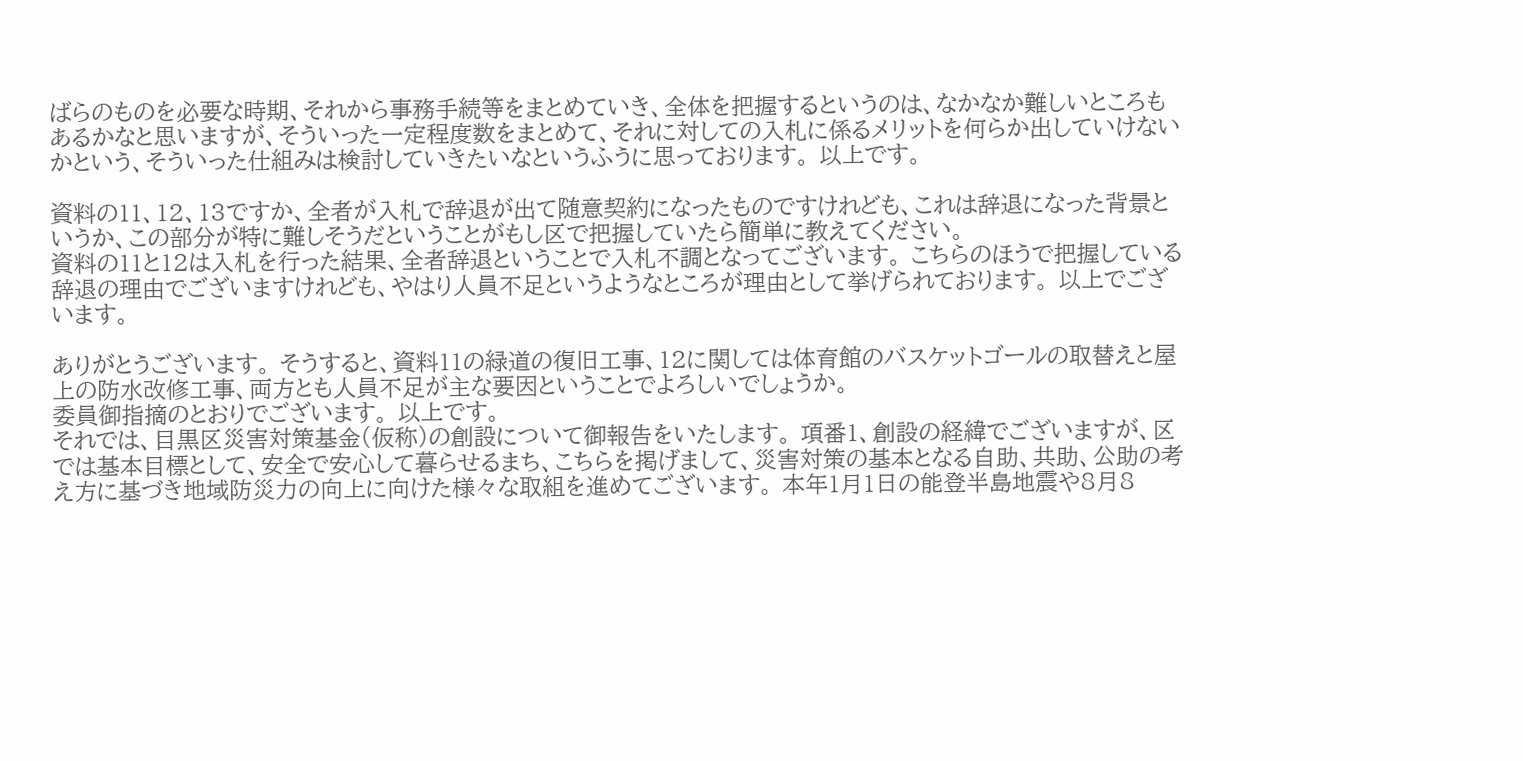ばらのものを必要な時期、それから事務手続等をまとめていき、全体を把握するというのは、なかなか難しいところもあるかなと思いますが、そういった一定程度数をまとめて、それに対しての入札に係るメリットを何らか出していけないかという、そういった仕組みは検討していきたいなというふうに思っております。 以上です。

資料の11、12、13ですか、全者が入札で辞退が出て随意契約になったものですけれども、これは辞退になった背景というか、この部分が特に難しそうだということがもし区で把握していたら簡単に教えてください。
資料の11と12は入札を行った結果、全者辞退ということで入札不調となってございます。 こちらのほうで把握している辞退の理由でございますけれども、やはり人員不足というようなところが理由として挙げられております。 以上でございます。

ありがとうございます。 そうすると、資料11の緑道の復旧工事、12に関しては体育館のバスケットゴールの取替えと屋上の防水改修工事、両方とも人員不足が主な要因ということでよろしいでしょうか。
委員御指摘のとおりでございます。 以上です。
それでは、目黒区災害対策基金(仮称)の創設について御報告をいたします。 項番1、創設の経緯でございますが、区では基本目標として、安全で安心して暮らせるまち、こちらを掲げまして、災害対策の基本となる自助、共助、公助の考え方に基づき地域防災力の向上に向けた様々な取組を進めてございます。 本年1月1日の能登半島地震や8月8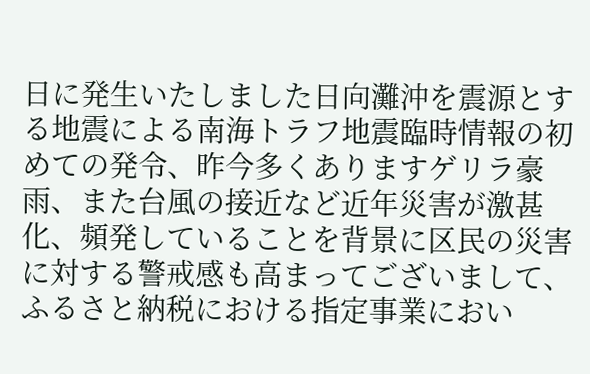日に発生いたしました日向灘沖を震源とする地震による南海トラフ地震臨時情報の初めての発令、昨今多くありますゲリラ豪雨、また台風の接近など近年災害が激甚化、頻発していることを背景に区民の災害に対する警戒感も高まってございまして、ふるさと納税における指定事業におい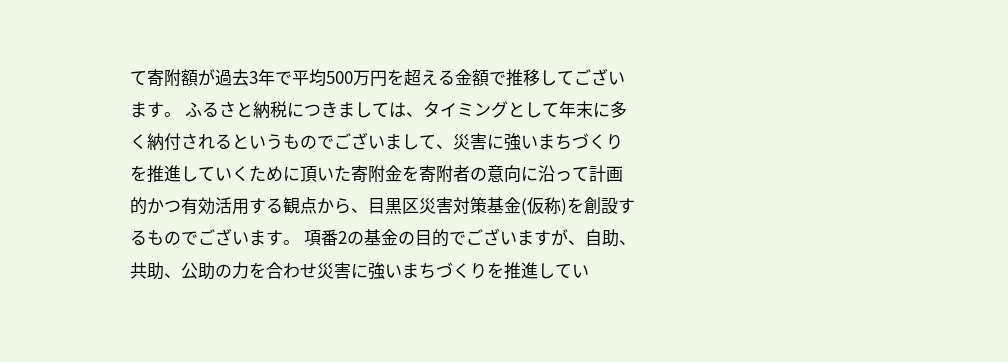て寄附額が過去3年で平均500万円を超える金額で推移してございます。 ふるさと納税につきましては、タイミングとして年末に多く納付されるというものでございまして、災害に強いまちづくりを推進していくために頂いた寄附金を寄附者の意向に沿って計画的かつ有効活用する観点から、目黒区災害対策基金(仮称)を創設するものでございます。 項番2の基金の目的でございますが、自助、共助、公助の力を合わせ災害に強いまちづくりを推進してい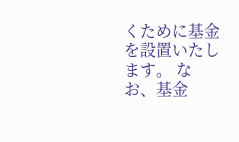くために基金を設置いたします。 なお、基金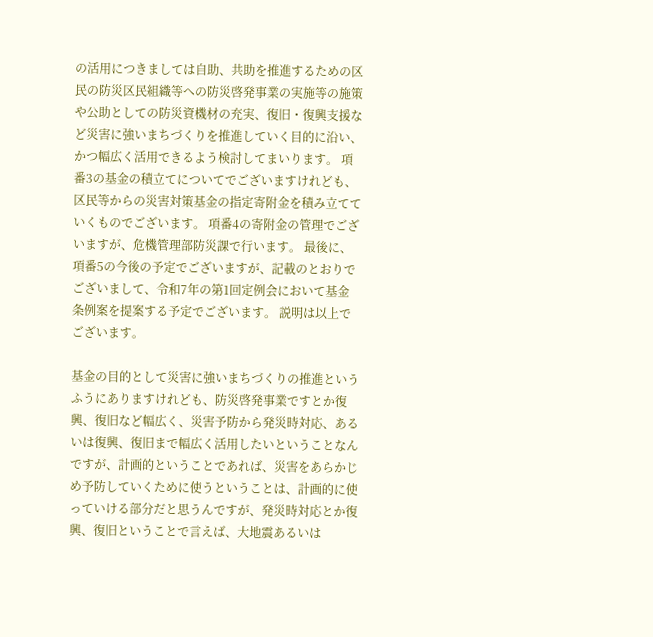の活用につきましては自助、共助を推進するための区民の防災区民組織等への防災啓発事業の実施等の施策や公助としての防災資機材の充実、復旧・復興支援など災害に強いまちづくりを推進していく目的に沿い、かつ幅広く活用できるよう検討してまいります。 項番3の基金の積立てについてでございますけれども、区民等からの災害対策基金の指定寄附金を積み立てていくものでございます。 項番4の寄附金の管理でございますが、危機管理部防災課で行います。 最後に、項番5の今後の予定でございますが、記載のとおりでございまして、令和7年の第1回定例会において基金条例案を提案する予定でございます。 説明は以上でございます。

基金の目的として災害に強いまちづくりの推進というふうにありますけれども、防災啓発事業ですとか復興、復旧など幅広く、災害予防から発災時対応、あるいは復興、復旧まで幅広く活用したいということなんですが、計画的ということであれば、災害をあらかじめ予防していくために使うということは、計画的に使っていける部分だと思うんですが、発災時対応とか復興、復旧ということで言えば、大地震あるいは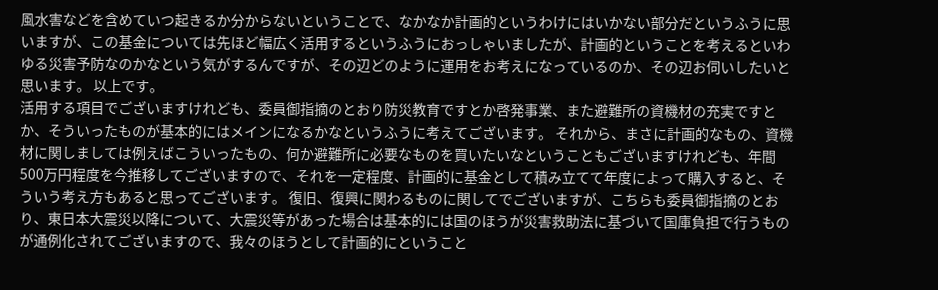風水害などを含めていつ起きるか分からないということで、なかなか計画的というわけにはいかない部分だというふうに思いますが、この基金については先ほど幅広く活用するというふうにおっしゃいましたが、計画的ということを考えるといわゆる災害予防なのかなという気がするんですが、その辺どのように運用をお考えになっているのか、その辺お伺いしたいと思います。 以上です。
活用する項目でございますけれども、委員御指摘のとおり防災教育ですとか啓発事業、また避難所の資機材の充実ですとか、そういったものが基本的にはメインになるかなというふうに考えてございます。 それから、まさに計画的なもの、資機材に関しましては例えばこういったもの、何か避難所に必要なものを買いたいなということもございますけれども、年間500万円程度を今推移してございますので、それを一定程度、計画的に基金として積み立てて年度によって購入すると、そういう考え方もあると思ってございます。 復旧、復興に関わるものに関してでございますが、こちらも委員御指摘のとおり、東日本大震災以降について、大震災等があった場合は基本的には国のほうが災害救助法に基づいて国庫負担で行うものが通例化されてございますので、我々のほうとして計画的にということ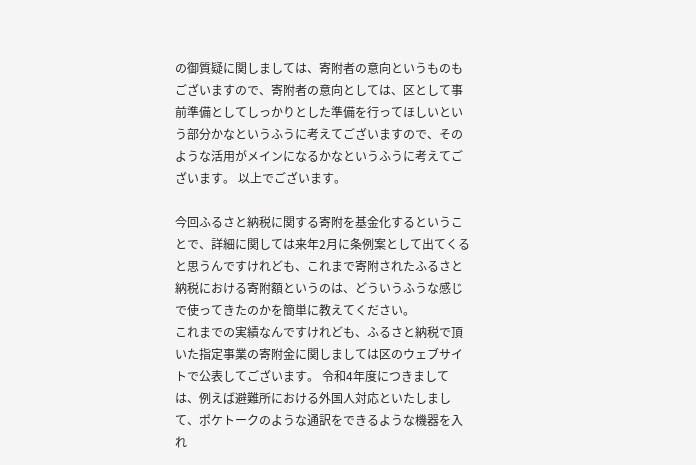の御質疑に関しましては、寄附者の意向というものもございますので、寄附者の意向としては、区として事前準備としてしっかりとした準備を行ってほしいという部分かなというふうに考えてございますので、そのような活用がメインになるかなというふうに考えてございます。 以上でございます。

今回ふるさと納税に関する寄附を基金化するということで、詳細に関しては来年2月に条例案として出てくると思うんですけれども、これまで寄附されたふるさと納税における寄附額というのは、どういうふうな感じで使ってきたのかを簡単に教えてください。
これまでの実績なんですけれども、ふるさと納税で頂いた指定事業の寄附金に関しましては区のウェブサイトで公表してございます。 令和4年度につきましては、例えば避難所における外国人対応といたしまして、ポケトークのような通訳をできるような機器を入れ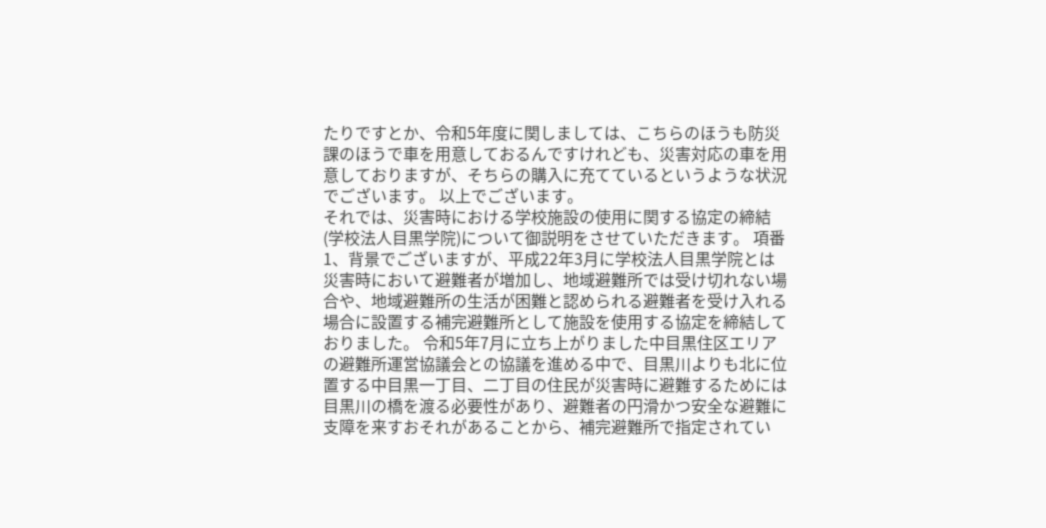たりですとか、令和5年度に関しましては、こちらのほうも防災課のほうで車を用意しておるんですけれども、災害対応の車を用意しておりますが、そちらの購入に充てているというような状況でございます。 以上でございます。
それでは、災害時における学校施設の使用に関する協定の締結(学校法人目黒学院)について御説明をさせていただきます。 項番1、背景でございますが、平成22年3月に学校法人目黒学院とは災害時において避難者が増加し、地域避難所では受け切れない場合や、地域避難所の生活が困難と認められる避難者を受け入れる場合に設置する補完避難所として施設を使用する協定を締結しておりました。 令和5年7月に立ち上がりました中目黒住区エリアの避難所運営協議会との協議を進める中で、目黒川よりも北に位置する中目黒一丁目、二丁目の住民が災害時に避難するためには目黒川の橋を渡る必要性があり、避難者の円滑かつ安全な避難に支障を来すおそれがあることから、補完避難所で指定されてい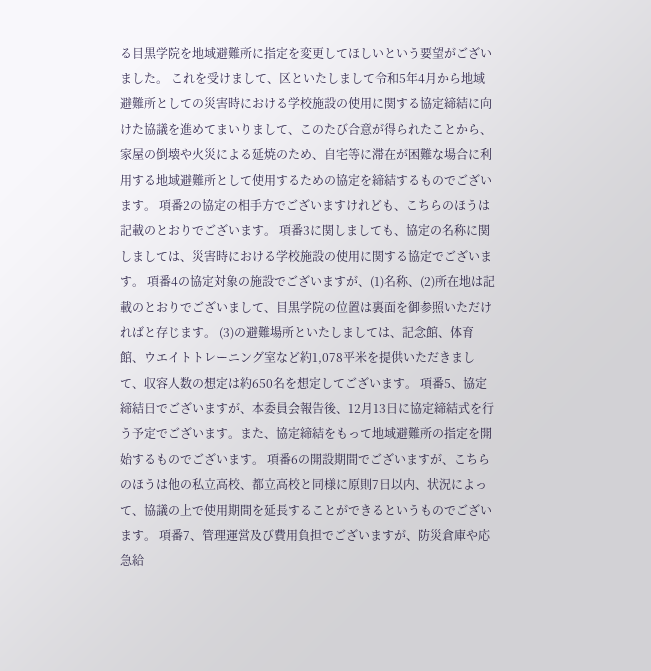る目黒学院を地域避難所に指定を変更してほしいという要望がございました。 これを受けまして、区といたしまして令和5年4月から地域避難所としての災害時における学校施設の使用に関する協定締結に向けた協議を進めてまいりまして、このたび合意が得られたことから、家屋の倒壊や火災による延焼のため、自宅等に滞在が困難な場合に利用する地域避難所として使用するための協定を締結するものでございます。 項番2の協定の相手方でございますけれども、こちらのほうは記載のとおりでございます。 項番3に関しましても、協定の名称に関しましては、災害時における学校施設の使用に関する協定でございます。 項番4の協定対象の施設でございますが、(1)名称、(2)所在地は記載のとおりでございまして、目黒学院の位置は裏面を御参照いただければと存じます。 (3)の避難場所といたしましては、記念館、体育館、ウエイトトレーニング室など約1,078平米を提供いただきまして、収容人数の想定は約650名を想定してございます。 項番5、協定締結日でございますが、本委員会報告後、12月13日に協定締結式を行う予定でございます。また、協定締結をもって地域避難所の指定を開始するものでございます。 項番6の開設期間でございますが、こちらのほうは他の私立高校、都立高校と同様に原則7日以内、状況によって、協議の上で使用期間を延長することができるというものでございます。 項番7、管理運営及び費用負担でございますが、防災倉庫や応急給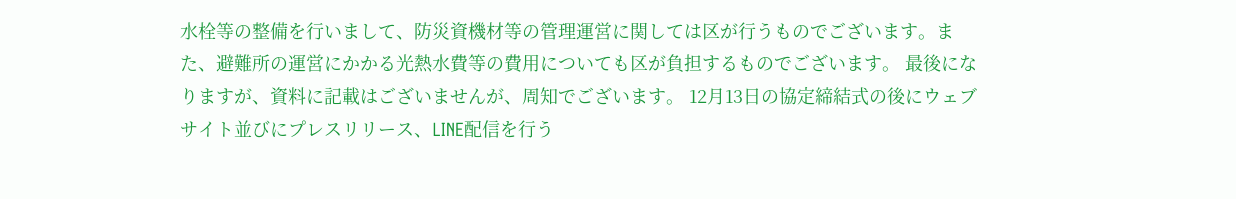水栓等の整備を行いまして、防災資機材等の管理運営に関しては区が行うものでございます。また、避難所の運営にかかる光熱水費等の費用についても区が負担するものでございます。 最後になりますが、資料に記載はございませんが、周知でございます。 12月13日の協定締結式の後にウェブサイト並びにプレスリリース、LINE配信を行う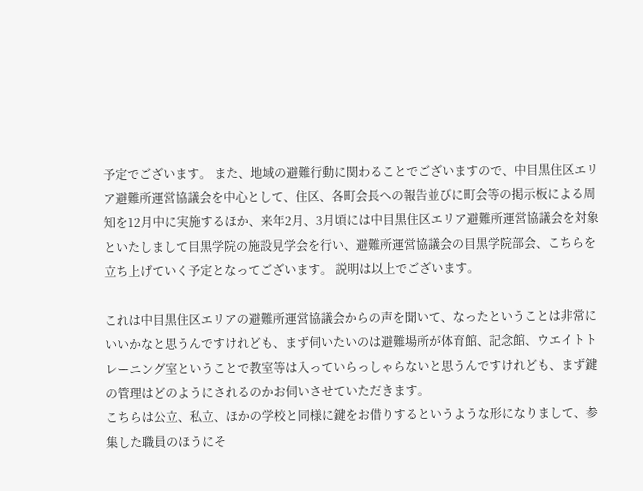予定でございます。 また、地域の避難行動に関わることでございますので、中目黒住区エリア避難所運営協議会を中心として、住区、各町会長への報告並びに町会等の掲示板による周知を12月中に実施するほか、来年2月、3月頃には中目黒住区エリア避難所運営協議会を対象といたしまして目黒学院の施設見学会を行い、避難所運営協議会の目黒学院部会、こちらを立ち上げていく予定となってございます。 説明は以上でございます。

これは中目黒住区エリアの避難所運営協議会からの声を聞いて、なったということは非常にいいかなと思うんですけれども、まず伺いたいのは避難場所が体育館、記念館、ウエイトトレーニング室ということで教室等は入っていらっしゃらないと思うんですけれども、まず鍵の管理はどのようにされるのかお伺いさせていただきます。
こちらは公立、私立、ほかの学校と同様に鍵をお借りするというような形になりまして、参集した職員のほうにそ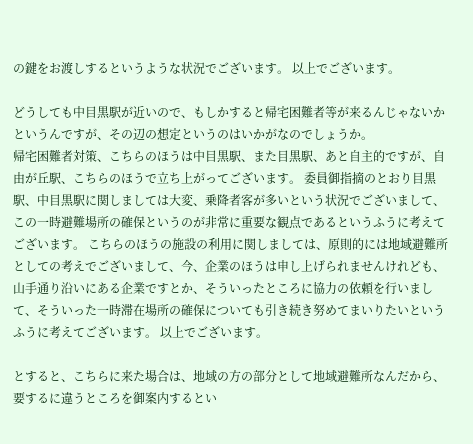の鍵をお渡しするというような状況でございます。 以上でございます。

どうしても中目黒駅が近いので、もしかすると帰宅困難者等が来るんじゃないかというんですが、その辺の想定というのはいかがなのでしょうか。
帰宅困難者対策、こちらのほうは中目黒駅、また目黒駅、あと自主的ですが、自由が丘駅、こちらのほうで立ち上がってございます。 委員御指摘のとおり目黒駅、中目黒駅に関しましては大変、乗降者客が多いという状況でございまして、この一時避難場所の確保というのが非常に重要な観点であるというふうに考えてございます。 こちらのほうの施設の利用に関しましては、原則的には地域避難所としての考えでございまして、今、企業のほうは申し上げられませんけれども、山手通り沿いにある企業ですとか、そういったところに協力の依頼を行いまして、そういった一時滞在場所の確保についても引き続き努めてまいりたいというふうに考えてございます。 以上でございます。

とすると、こちらに来た場合は、地域の方の部分として地域避難所なんだから、要するに違うところを御案内するとい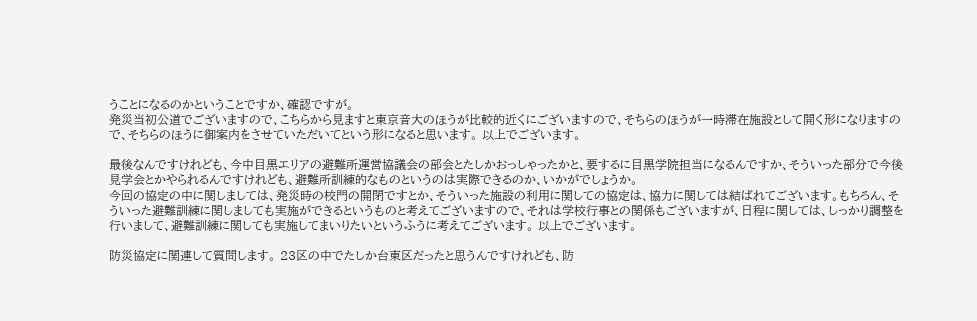うことになるのかということですか、確認ですが。
発災当初公道でございますので、こちらから見ますと東京音大のほうが比較的近くにございますので、そちらのほうが一時滞在施設として開く形になりますので、そちらのほうに御案内をさせていただいてという形になると思います。 以上でございます。

最後なんですけれども、今中目黒エリアの避難所運営協議会の部会とたしかおっしゃったかと、要するに目黒学院担当になるんですか、そういった部分で今後見学会とかやられるんですけれども、避難所訓練的なものというのは実際できるのか、いかがでしょうか。
今回の協定の中に関しましては、発災時の校門の開閉ですとか、そういった施設の利用に関しての協定は、協力に関しては結ばれてございます。もちろん、そういった避難訓練に関しましても実施ができるというものと考えてございますので、それは学校行事との関係もございますが、日程に関しては、しっかり調整を行いまして、避難訓練に関しても実施してまいりたいというふうに考えてございます。 以上でございます。

防災協定に関連して質問します。 23区の中でたしか台東区だったと思うんですけれども、防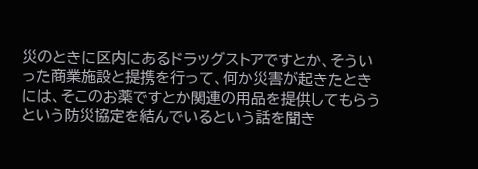災のときに区内にあるドラッグストアですとか、そういった商業施設と提携を行って、何か災害が起きたときには、そこのお薬ですとか関連の用品を提供してもらうという防災協定を結んでいるという話を聞き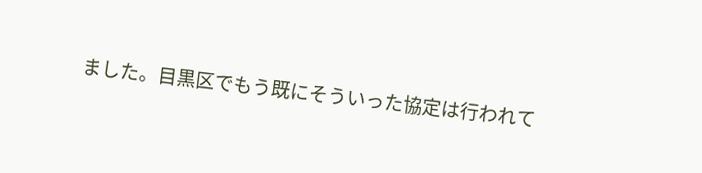ました。目黒区でもう既にそういった協定は行われて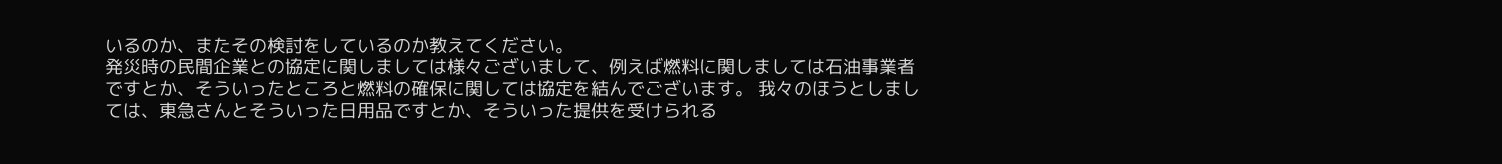いるのか、またその検討をしているのか教えてください。
発災時の民間企業との協定に関しましては様々ございまして、例えば燃料に関しましては石油事業者ですとか、そういったところと燃料の確保に関しては協定を結んでございます。 我々のほうとしましては、東急さんとそういった日用品ですとか、そういった提供を受けられる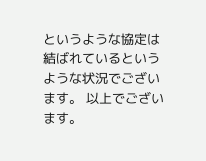というような協定は結ばれているというような状況でございます。 以上でございます。